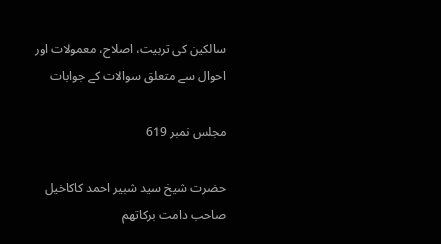سالکین کی تربیت، اصلاح، معمولات اور احوال سے متعلق سوالات کے جوابات

مجلس نمبر 619

حضرت شیخ سید شبیر احمد کاکاخیل صاحب دامت برکاتھم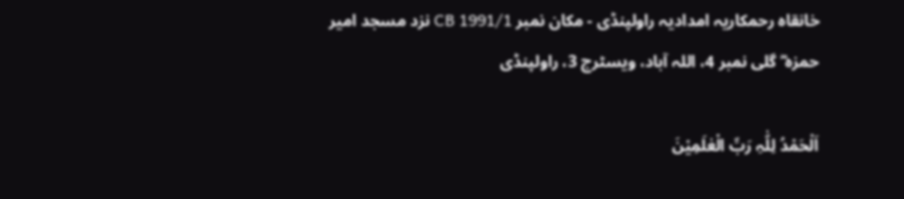خانقاہ رحمکاریہ امدادیہ راولپنڈی - مکان نمبر CB 1991/1 نزد مسجد امیر حمزہ ؓ گلی نمبر 4، اللہ آباد، ویسٹرج 3، راولپنڈی

اَلْحَمْدُ لِلّٰہِ رَبِّ الْعٰلَمِیْنَ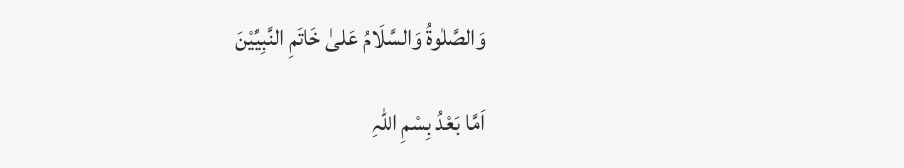وَالصَّلٰوۃُ وَالسَّلَامُ عَلیٰ خَاتَمِ النَّبِیِّیْنَ

اَمَّا بَعْدُ بِسْمِ اللہِ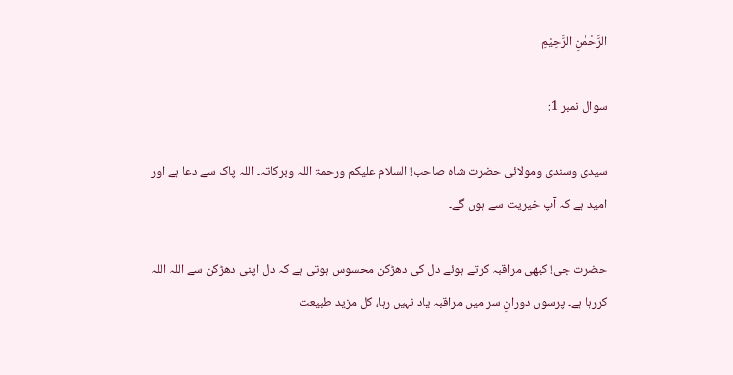الرَّحْمٰنِ الرَّحِیْمِ

سوال نمبر 1:

سیدی وسندی ومولائی حضرت شاہ صاحب! السلام علیکم ورحمۃ اللہ وبرکاتہ۔ اللہ پاک سے دعا ہے اور امید ہے کہ آپ خیریت سے ہوں گے۔

حضرت جی! کبھی مراقبہ کرتے ہوئے دل کی دھڑکن محسوس ہوتی ہے کہ دل اپنی دھڑکن سے اللہ اللہ کررہا ہے۔ پرسوں دورانِ سر میں مراقبہ یاد نہیں رہا، کل مزید طبیعت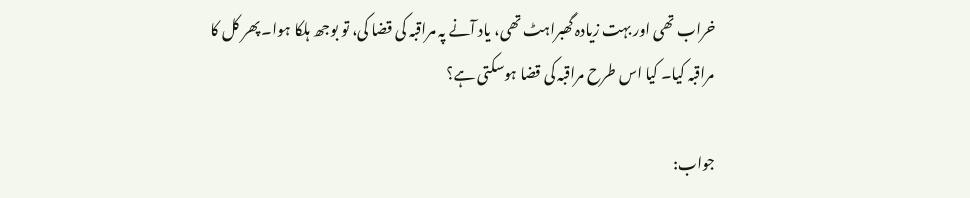خراب تھی اور بہت زیادہ گھبراہٹ تھی، یاد آنے پہ مراقبہ کی قضا کی، تو بوجھ ہلکا ہوا۔ پھر کل کا مراقبہ کیا۔ کیا اس طرح مراقبہ کی قضا ہوسکتی ہے؟

جواب: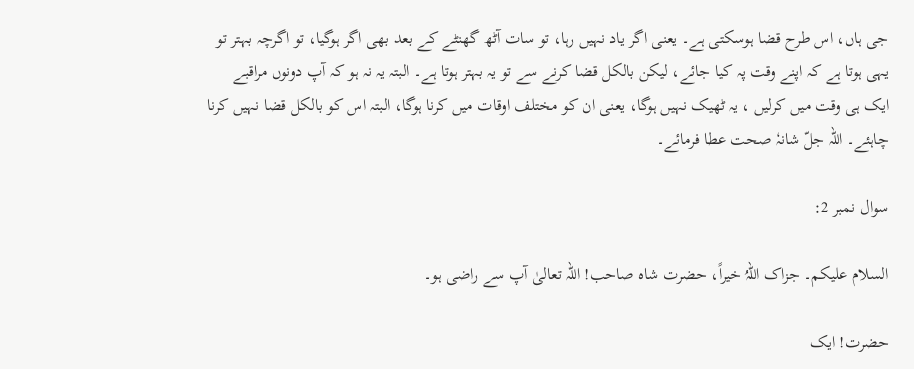جی ہاں، اس طرح قضا ہوسکتی ہے۔ یعنی اگر یاد نہیں رہا، تو سات آٹھ گھنٹے کے بعد بھی اگر ہوگیا، تو اگرچہ بہتر تو یہی ہوتا ہے کہ اپنے وقت پہ کیا جائے، لیکن بالکل قضا کرنے سے تو یہ بہتر ہوتا ہے۔ البتہ یہ نہ ہو کہ آپ دونوں مراقبے ایک ہی وقت میں کرلیں ، یہ ٹھیک نہیں ہوگا، یعنی ان کو مختلف اوقات میں کرنا ہوگا، البتہ اس کو بالکل قضا نہیں کرنا چاہئے۔ اللہ جلّ شانہٗ صحت عطا فرمائے۔

سوال نمبر 2:

السلام علیکم۔ جزاک اللہُ خیراً، حضرت شاہ صاحب! اللہ تعالیٰ آپ سے راضی ہو۔

حضرت! ایک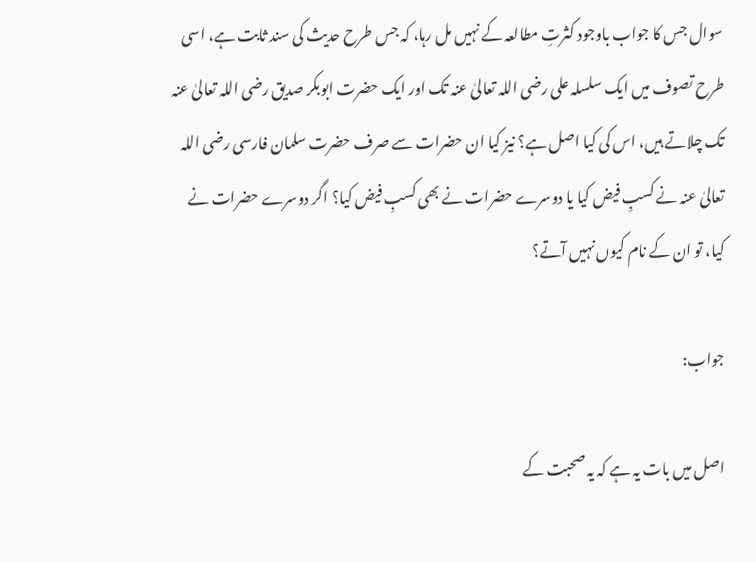سوال جس کا جواب باوجود کثرتِ مطالعہ کے نہیں مل رہا، کہ جس طرح حدیث کی سند ثابت ہے، اسی طرح تصوف میں ایک سلسلہ علی رضی اللہ تعالیٰ عنہ تک اور ایک حضرت ابوبکر صدیق رضی اللہ تعالیٰ عنہ تک چلاتے ہیں، اس کی کیا اصل ہے؟ نیز کیا ان حضرات سے صرف حضرت سلمان فارسی رضی اللہ تعالیٰ عنہ نے کسبِ فیض کیا یا دوسرے حضرات نے بھی کسبِ فیض کیا؟ اگر دوسرے حضرات نے کیا، تو ان کے نام کیوں نہیں آتے؟

جواب:

اصل میں بات یہ ہے کہ یہ صحبت کے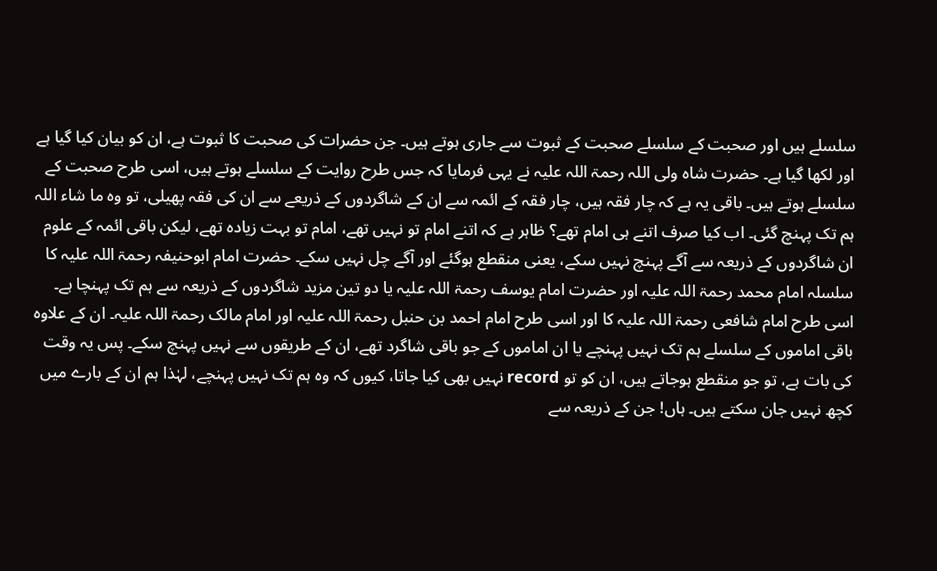سلسلے ہیں اور صحبت کے سلسلے صحبت کے ثبوت سے جاری ہوتے ہیں۔ جن حضرات کی صحبت کا ثبوت ہے، ان کو بیان کیا گیا ہے اور لکھا گیا ہے۔ حضرت شاہ ولی اللہ رحمۃ اللہ علیہ نے یہی فرمایا کہ جس طرح روایت کے سلسلے ہوتے ہیں، اسی طرح صحبت کے سلسلے ہوتے ہیں۔ باقی یہ ہے کہ چار فقہ ہیں، چار فقہ کے ائمہ سے ان کے شاگردوں کے ذریعے سے ان کی فقہ پھیلی، تو وہ ما شاء اللہ ہم تک پہنچ گئی۔ اب کیا صرف اتنے ہی امام تھے؟ ظاہر ہے کہ اتنے امام تو نہیں تھے، امام تو بہت زیادہ تھے، لیکن باقی ائمہ کے علوم ان شاگردوں کے ذریعہ سے آگے پہنچ نہیں سکے، یعنی منقطع ہوگئے اور آگے چل نہیں سکے۔ حضرت امام ابوحنیفہ رحمۃ اللہ علیہ کا سلسلہ امام محمد رحمۃ اللہ علیہ اور حضرت امام یوسف رحمۃ اللہ علیہ یا دو تین مزید شاگردوں کے ذریعہ سے ہم تک پہنچا ہے۔ اسی طرح امام شافعی رحمۃ اللہ علیہ کا اور اسی طرح امام احمد بن حنبل رحمۃ اللہ علیہ اور امام مالک رحمۃ اللہ علیہ۔ ان کے علاوہ باقی اماموں کے سلسلے ہم تک نہیں پہنچے یا ان اماموں کے جو باقی شاگرد تھے، ان کے طریقوں سے نہیں پہنچ سکے۔ پس یہ وقت کی بات ہے، تو جو منقطع ہوجاتے ہیں، ان کو تو record نہیں بھی کیا جاتا، کیوں کہ وہ ہم تک نہیں پہنچے، لہٰذا ہم ان کے بارے میں کچھ نہیں جان سکتے ہیں۔ ہاں! جن کے ذریعہ سے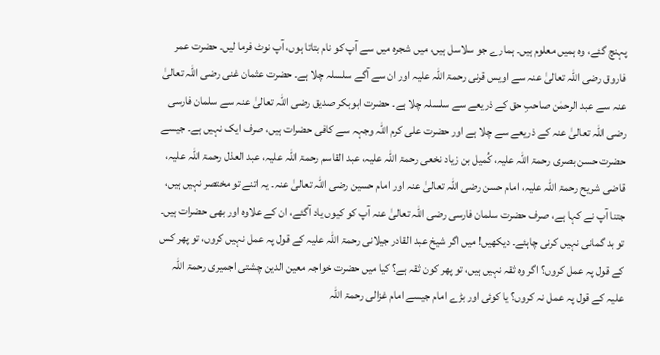پہنچ گئے، وہ ہمیں معلوم ہیں۔ ہمارے جو سلاسل ہیں، میں شجرہ میں سے آپ کو نام بتاتا ہوں، آپ نوٹ فرما لیں۔ حضرت عمر فاروق رضی اللہ تعالیٰ عنہ سے اویس قرنی رحمۃ اللہ علیہ اور ان سے آگے سلسلہ چلا ہے۔ حضرت عثمان غنی رضی اللہ تعالیٰ عنہ سے عبد الرحمٰن صاحبِ حق کے ذریعے سے سلسلہ چلا ہے۔ حضرت ابوبکر صدیق رضی اللہ تعالیٰ عنہ سے سلمان فارسی رضی اللہ تعالیٰ عنہ کے ذریعے سے چلا ہے اور حضرت علی کرم اللہ وجہہ سے کافی حضرات ہیں، صرف ایک نہیں ہے۔ جیسے حضرت حسن بصری رحمۃ اللہ علیہ، کُمیل بن زیاد نخعی رحمۃ اللہ علیہ، عبد القاسم رحمۃ اللہ علیہ، عبد العذل رحمۃ اللہ علیہ، قاضی شریح رحمۃ اللہ علیہ، امام حسن رضی اللہ تعالیٰ عنہ اور امام حسین رضی اللہ تعالیٰ عنہ۔ یہ اتنے تو مختصر نہیں ہیں، جتنا آپ نے کہا ہے، صرف حضرت سلمان فارسی رضی اللہ تعالیٰ عنہ آپ کو کیوں یاد آگئے، ان کے علاوہ اور بھی حضرات ہیں۔ تو بد گمانی نہیں کرنی چاہئے۔ دیکھیں! میں اگر شیخ عبد القادر جیلانی رحمۃ اللہ علیہ کے قول پہ عمل نہیں کروں، تو پھر کس کے قول پہ عمل کروں؟ اگر وہ ثقہ نہیں ہیں، تو پھر کون ثقہ ہے؟ کیا میں حضرت خواجہ معین الدین چشتی اجمیری رحمۃ اللہ علیہ کے قول پہ عمل نہ کروں؟ یا کوئی اور بڑے امام جیسے امام غزالی رحمۃ اللہ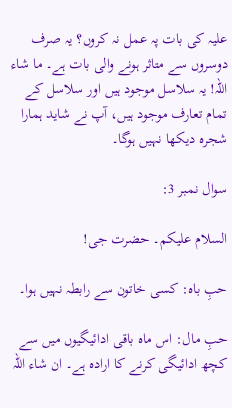علیہ کی بات پہ عمل نہ کروں؟ یہ صرف دوسروں سے متاثر ہونے والی بات ہے۔ ما شاء اللہ! یہ سلاسل موجود ہیں اور سلاسل کے تمام تعارف موجود ہیں، آپ نے شاید ہمارا شجرہ دیکھا نہیں ہوگا۔

سوال نمبر 3:

السلام علیکم۔ حضرت جی!

حبِ باہ: کسی خاتون سے رابطہ نہیں ہوا۔

حبِ مال: اس ماہ باقی ادائیگیوں میں سے کچھ ادائیگی کرنے کا ارادہ ہے۔ ان شاء اللہ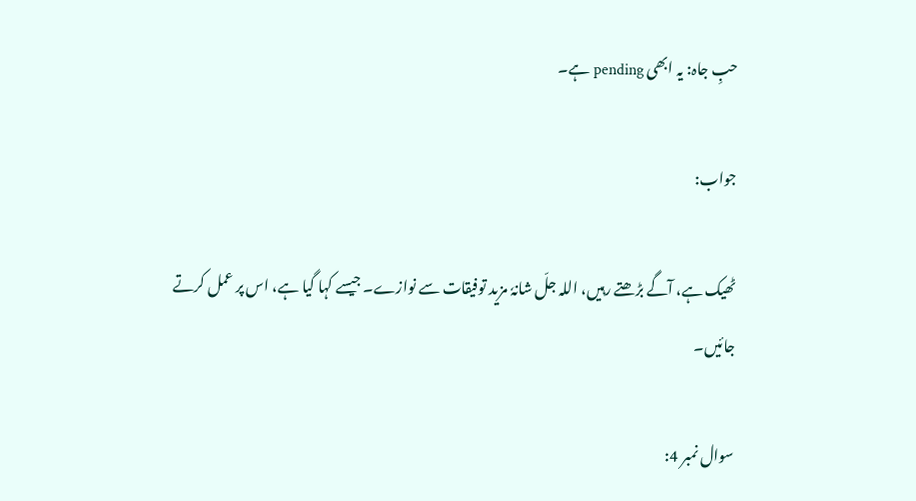حبِ جاہ: یہ ابھی pending ہے۔

جواب:

ٹھیک ہے، آگے بڑھتے رہیں، اللہ جلّ شانہٗ مزید توفیقات سے نوازے۔ جیسے کہا گیا ہے، اس پر عمل کرتے جائیں۔

سوال نمبر 4: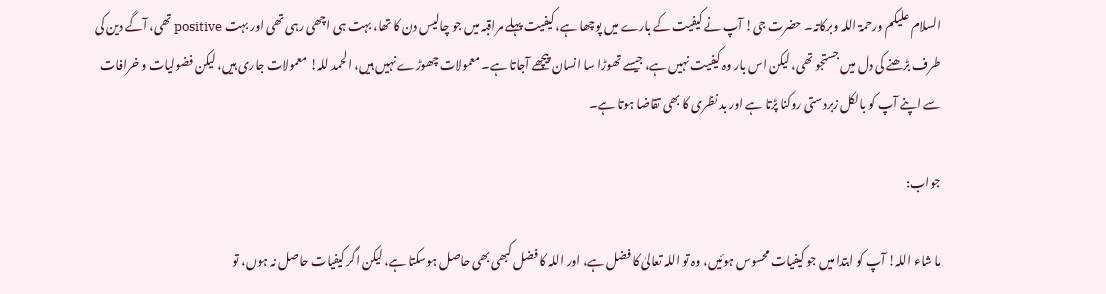السلام علیکم ورحمۃ اللہ وبرکاتہ۔ حضرت جی! آپ نے کیفیت کے بارے میں پوچھا ہے، کیفیت پہلے مراقبہ میں جو چالیس دن کا تھا، بہت ہی اچھی رہی تھی اور بہت positive تھی، آگے دین کی طرف بڑھنے کی دل میں جستجو تھی، لیکن اس بار وہ کیفیت نہیں ہے، جیسے تھوڑا سا انسان پیچھے آجاتا ہے۔ معمولات چھوڑے نہیں ہیں، الحمد للہ! معمولات جاری ہیں، لیکن فضولیات و خرافات سے اپنے آپ کو بالکل زبردستی روکنا پڑتا ہے اور بد نظری کا بھی تقاضا ہوتا ہے۔

جواب:

ما شاء اللہ! آپ کو ابتدا میں جو کیفیات محسوس ہوئیں، وہ تو اللہ تعالیٰ کا فضل ہے، اور اللہ کا فضل کبھی بھی حاصل ہوسکتا ہے، لیکن اگر کیفیات حاصل نہ ہوں، تو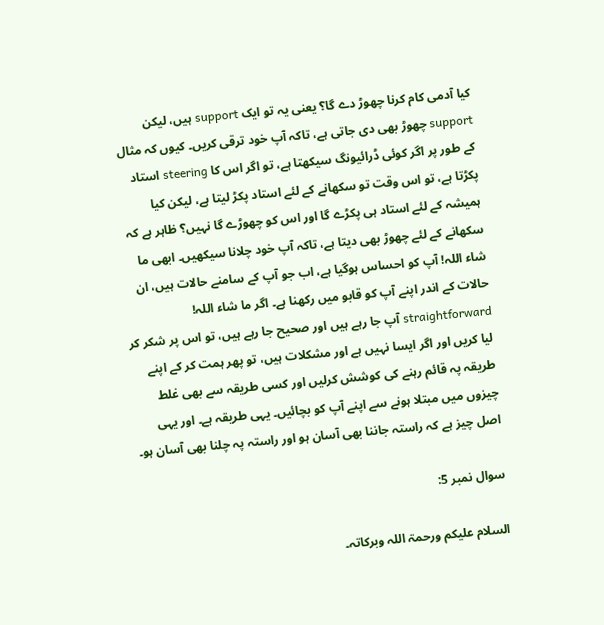کیا آدمی کام کرنا چھوڑ دے گا؟ یعنی یہ تو ایک support ہیں، لیکن support چھوڑ بھی دی جاتی ہے، تاکہ آپ خود ترقی کریں۔ کیوں کہ مثال کے طور پر اگر کوئی ڈرائیونگ سیکھتا ہے، تو اگر اس کا steering استاد پکڑتا ہے، تو اس وقت تو سکھانے کے لئے استاد پکڑ لیتا ہے، لیکن کیا ہمیشہ کے لئے استاد ہی پکڑے گا اور اس کو چھوڑے گا نہیں؟ ظاہر ہے کہ سکھانے کے لئے چھوڑ بھی دیتا ہے، تاکہ آپ خود چلانا سیکھیں۔ ابھی ما شاء اللہ! آپ کو احساس ہوگیا ہے، اب جو آپ کے سامنے حالات ہیں، ان حالات کے اندر اپنے آپ کو قابو میں رکھنا ہے۔ اگر ما شاء اللہ! straightforward آپ جا رہے ہیں اور صحیح جا رہے ہیں، تو اس پر شکر کر لیا کریں اور اگر ایسا نہیں ہے اور مشکلات ہیں، تو پھر ہمت کر کے اپنے طریقہ پہ قائم رہنے کی کوشش کرلیں اور کسی طریقہ سے بھی غلط چیزوں میں مبتلا ہونے سے اپنے آپ کو بچائیں۔ یہی طریقہ ہے۔ اور یہی اصل چیز ہے کہ راستہ جاننا بھی آسان ہو اور راستہ پہ چلنا بھی آسان ہو۔

سوال نمبر 5:

السلام علیکم ورحمۃ اللہ وبرکاتہ۔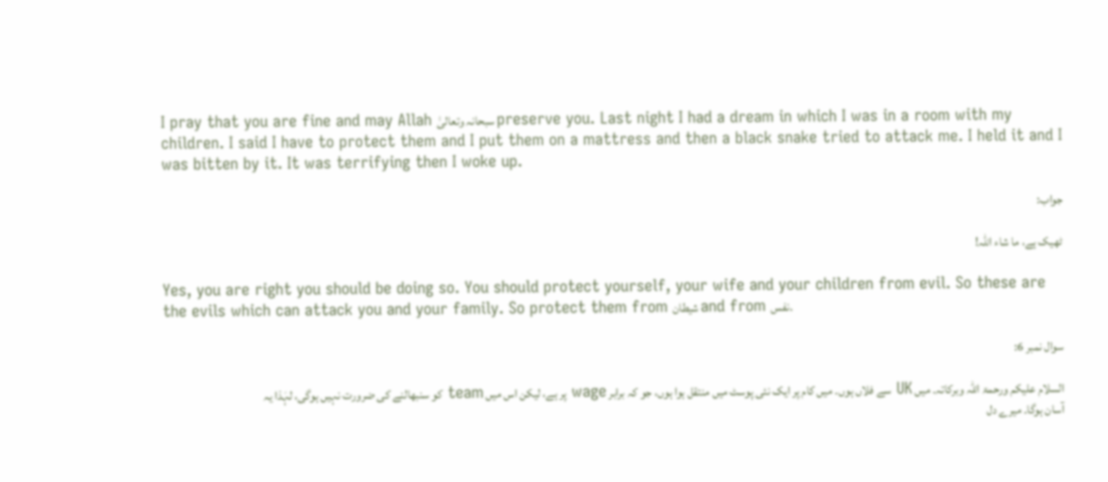I pray that you are fine and may Allah سبحانہ وتعالیٰ preserve you. Last night I had a dream in which I was in a room with my children. I said I have to protect them and I put them on a mattress and then a black snake tried to attack me. I held it and I was bitten by it. It was terrifying then I woke up.

جواب:

ٹھیک ہے، ما شاء اللہ!

Yes, you are right you should be doing so. You should protect yourself, your wife and your children from evil. So these are the evils which can attack you and your family. So protect them from شیطان and from نفس.

سوال نمبر 6:

السلام علیکم ورحمۃ اللہ وبرکاتہ۔ میں UK سے فلاں ہوں۔ میں کام پر ایک نئی پوسٹ میں منتقل ہوا ہوں، جو کہ برابر wage پر ہے، لیکن اس میں team کو سنبھالنے کی ضرورت نہیں ہوگی، لہٰذا یہ آسان ہوگا۔ میرے دل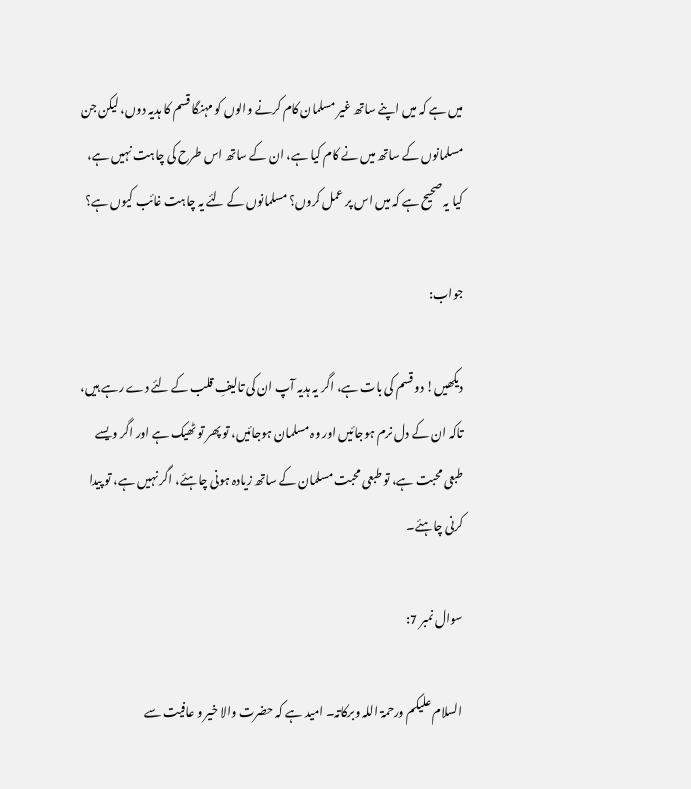میں ہے کہ میں اپنے ساتھ غیر مسلمان کام کرنے والوں کو مہنگا قسم کا ہدیہ دوں، لیکن جن مسلمانوں کے ساتھ میں نے کام کیا ہے، ان کے ساتھ اس طرح کی چاہت نہیں ہے، کیا یہ صحیح ہے کہ میں اس پر عمل کروں؟ مسلمانوں کے لئے یہ چاہت غائب کیوں ہے؟

جواب:

دیکھیں! دو قسم کی بات ہے، اگر یہ ہدیہ آپ ان کی تالیفِ قلب کے لئے دے رہے ہیں، تاکہ ان کے دل نرم ہوجائیں اور وہ مسلمان ہوجائیں، تو پھر تو ٹھیک ہے اور اگر ویسے طبعی محبت ہے، تو طبعی محبت مسلمان کے ساتھ زیادہ ہونی چاہئے، اگر نہیں ہے، تو پیدا کرنی چاہئے۔

سوال نمبر 7:

السلام علیکم ورحمۃ اللہ وبرکاتہ۔ امید ہے کہ حضرت والا خیر و عافیت سے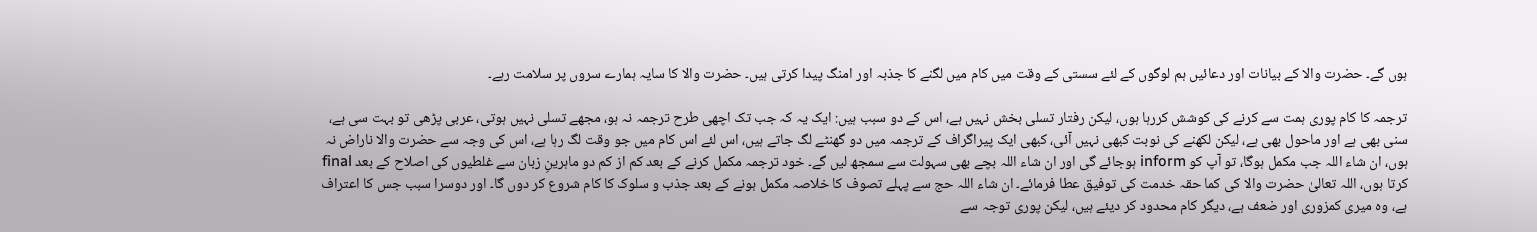ہوں گے۔ حضرت والا کے بیانات اور دعائیں ہم لوگوں کے لئے سستی کے وقت میں کام میں لگنے کا جذبہ اور امنگ پیدا کرتی ہیں۔ حضرت والا کا سایہ ہمارے سروں پر سلامت رہے۔

ترجمہ کا کام پوری ہمت سے کرنے کی کوشش کررہا ہوں، لیکن رفتار تسلی بخش نہیں ہے، اس کے دو سبب ہیں: ایک یہ کہ جب تک اچھی طرح ترجمہ نہ ہو، مجھے تسلی نہیں ہوتی، عربی پڑھی تو بہت سی ہے، سنی بھی ہے اور ماحول بھی ہے، لیکن لکھنے کی نوبت کبھی نہیں آئی، کبھی ایک پیراگراف کے ترجمہ میں دو گھنٹے لگ جاتے ہیں، اس لئے اس کام میں جو وقت لگ رہا ہے، اس کی وجہ سے حضرت والا ناراض نہ ہوں، ان شاء اللہ جب مکمل ہوگا، تو آپ کو inform ہوجائے گی اور ان شاء اللہ بچے بھی سہولت سے سمجھ لیں گے۔ خود ترجمہ مکمل کرنے کے بعد کم از کم دو ماہرینِ زبان سے غلطیوں کی اصلاح کے بعد final کرتا ہوں، اللہ تعالیٰ حضرت والا کی کما حقہ خدمت کی توفیق عطا فرمائے۔ ان شاء اللہ حج سے پہلے تصوف کا خلاصہ مکمل ہونے کے بعد جذب و سلوک کا کام شروع کر دوں گا۔ اور دوسرا سبب جس کا اعتراف ہے، وہ میری کمزوری اور ضعف ہے، دیگر کام محدود کر دیئے ہیں، لیکن پوری توجہ سے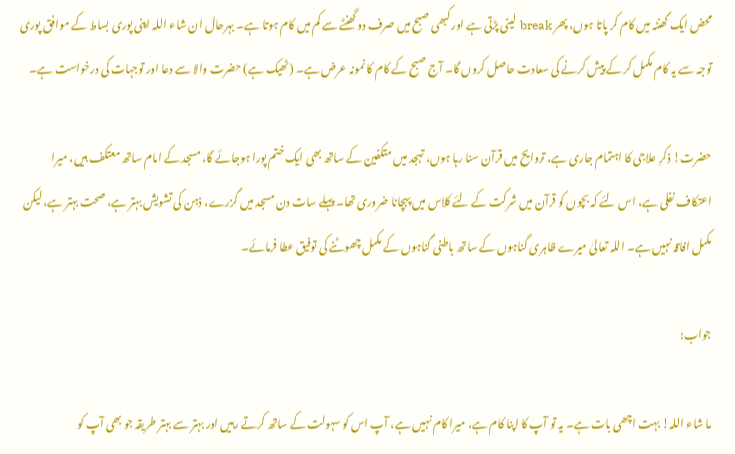محض ایک گھنٹہ میں کام کر پاتا ہوں، پھر break لینی پڑتی ہے اور کبھی صبح میں صرف دو گھنٹے سے کم میں کام ہوتا ہے۔ بہرحال ان شاء اللہ اپنی پوری بساط کے موافق پوری توجہ سے یہ کام مکمل کر کے پیش کرنے کی سعادت حاصل کروں گا۔ آج صبح کے کام کا نمونہ عرض ہے۔ (ٹھیک ہے) حضرت والا سے دعا اور توجہات کی درخواست ہے۔

حضرت! ذکرِ علاجی کا اہتمام جاری ہے، تروایح میں قرآن سنا رہا ہوں، تہجد میں متکفین کے ساتھ بھی ایک ختم پورا ہوجائے گا، مسجد کے امام ساتھ معتکف ہیں، میرا اعتکاف نفلی ہے، اس لئے کہ بچوں کو قرآن میں شرکت کے لئے کلاس میں پہچانا ضروری تھا۔ پہلے سات دن مسجد میں گزرے، ذہن کی تشویش بہتر ہے، صحت بہتر ہے، لیکن مکمل افاقہ نہیں ہے۔ اللہ تعالیٰ میرے ظاہری گناہوں کے ساتھ باطنی گناہوں کے مکمل چھوٹنے کی توفیق عطا فرمائے۔

جواب:

ما شاء اللہ! بہت اچھی بات ہے۔ یہ تو آپ کا اپنا کام ہے، میرا کام نہیں ہے، آپ اس کو سہولت کے ساتھ کرتے رہیں اور بہتر سے بہتر طریقہ جو بھی آپ کو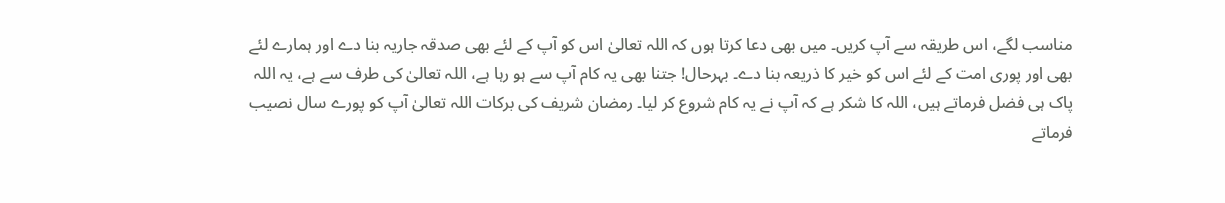مناسب لگے، اس طریقہ سے آپ کریں۔ میں بھی دعا کرتا ہوں کہ اللہ تعالیٰ اس کو آپ کے لئے بھی صدقہ جاریہ بنا دے اور ہمارے لئے بھی اور پوری امت کے لئے اس کو خیر کا ذریعہ بنا دے۔ بہرحال! جتنا بھی یہ کام آپ سے ہو رہا ہے، اللہ تعالیٰ کی طرف سے ہے، یہ اللہ پاک ہی فضل فرماتے ہیں، اللہ کا شکر ہے کہ آپ نے یہ کام شروع کر لیا۔ رمضان شریف کی برکات اللہ تعالیٰ آپ کو پورے سال نصیب فرماتے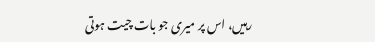رہیں، اس پر میری جو بات چیت ہوتی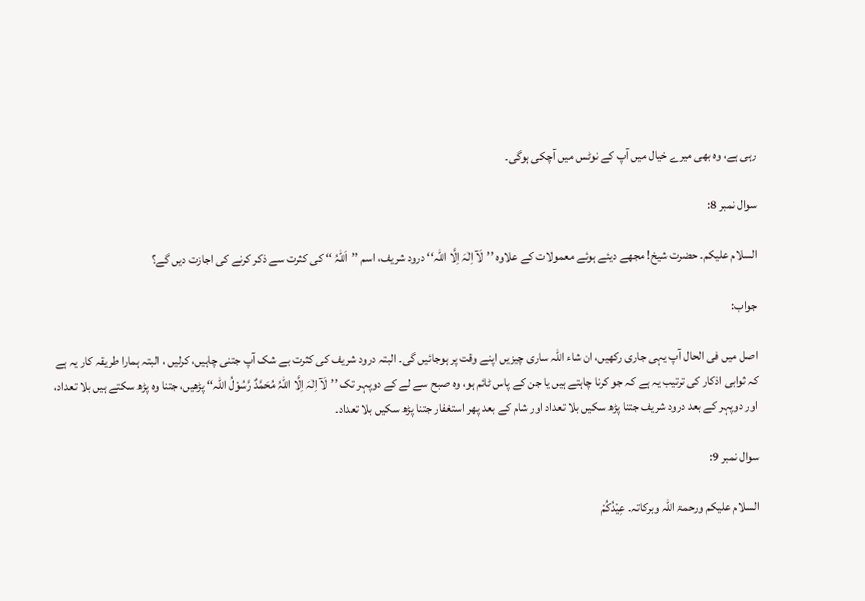رہی ہے، وہ بھی میرے خیال میں آپ کے نوٹس میں آچکی ہوگی۔

سوال نمبر 8:

السلام علیکم۔ حضرت شیخ! مجھے دیئے ہوئے معمولات کے علاوہ ’’لَآ اِلٰہَ اِلَّا اللّٰہ‘‘ درود شریف، اسم ’’اَللہُ ‘‘ کی کثرت سے ذکر کرنے کی اجازت دیں گے؟

جواب:

اصل میں فی الحال آپ یہی جاری رکھیں، ان شاء اللہ ساری چیزیں اپنے وقت پر ہوجائیں گی۔ البتہ درود شریف کی کثرت بے شک آپ جتنی چاہیں، کرلیں ، البتہ ہمارا طریقہ کار یہ ہے کہ ثوابی اذکار کی ترتیب یہ ہے کہ جو کرنا چاہتے ہیں یا جن کے پاس ٹائم ہو، وہ صبح سے لے کے دوپہر تک ’’لَآ اِلٰہَ اِلَّا اللّٰہُ مُحَمَّدٌ رَّسُوْلُ اللہ‘‘ پڑھیں، جتنا وہ پڑھ سکتے ہیں بلا تعداد، اور دوپہر کے بعد درود شریف جتنا پڑھ سکیں بلا تعداد اور شام کے بعد پھر استغفار جتنا پڑھ سکیں بلا تعداد۔

سوال نمبر 9:

السلام علیکم ورحمۃ اللہ وبرکاتہ۔ عِیْدُکُمْ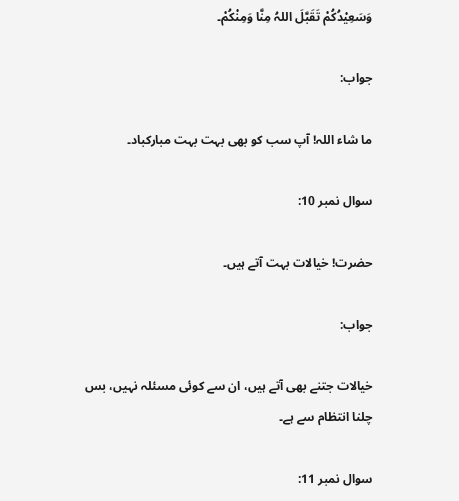وَسَعِیْدُکُمْ تَقَبَّلَ اللہُ مِنَّا وَمِنْکُمْ۔

جواب:

ما شاء اللہ! آپ سب کو بھی بہت بہت مبارکباد۔

سوال نمبر 10:

حضرت! خیالات بہت آتے ہیں۔

جواب:

خیالات جتنے بھی آتے ہیں، ان سے کوئی مسئلہ نہیں، بس چلنا انتظام سے ہے۔

سوال نمبر 11: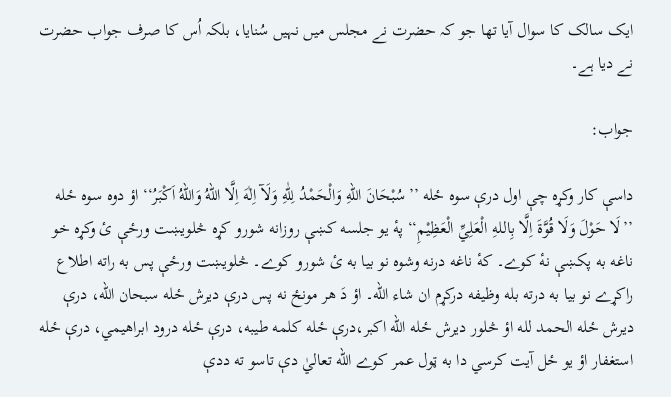ایک سالک کا سوال آیا تھا جو کہ حضرت نے مجلس میں نہیں سُنایا، بلکہ اُس کا صرف جواب حضرت نے دیا ہے۔

جواب:

داسې کار وکړه چې اول درې سوه ځله ’’سُبْحَانَ اللهِ وَالْحَمْدُ لِلّٰهِ وَلَآ اِلٰهَ اِلَّا اللهُ وَاللهُ اَکْبَرُ‘‘ اؤ دوه سوه ځله ’’لَا حَوْلَ وَلَا قُوَّةَ اِلَّا بِاللهِ الْعَلِيِّ الْعَظِيْمِ‘‘ پهٔ يو جلسه کښې روزانه شورو کړه څلويښت ورځې ئ وکړه خو ناغه به پکښې نهٔ کوے۔ کهٔ ناغه درنه وشوه نو بيا به ئ شورو کوے۔ څلويښت ورځې پس به راته اطلاع راکړے نو بيا به درته بله وظيفه درکړم ان شاء الله۔ اؤ دَ هر مونځ نه پس درې ديرش ځله سبحان الله، درې ديرش ځله الحمد لله اؤ څلور ديرش ځله الله اکبر،درې ځله کلمه طيبه، درې ځله درود ابراهيمي، درې ځله استغفار اؤ يو ځل آيت کرسي دا به ټول عمر کوے الله تعاليٰ دې تاسو ته ددې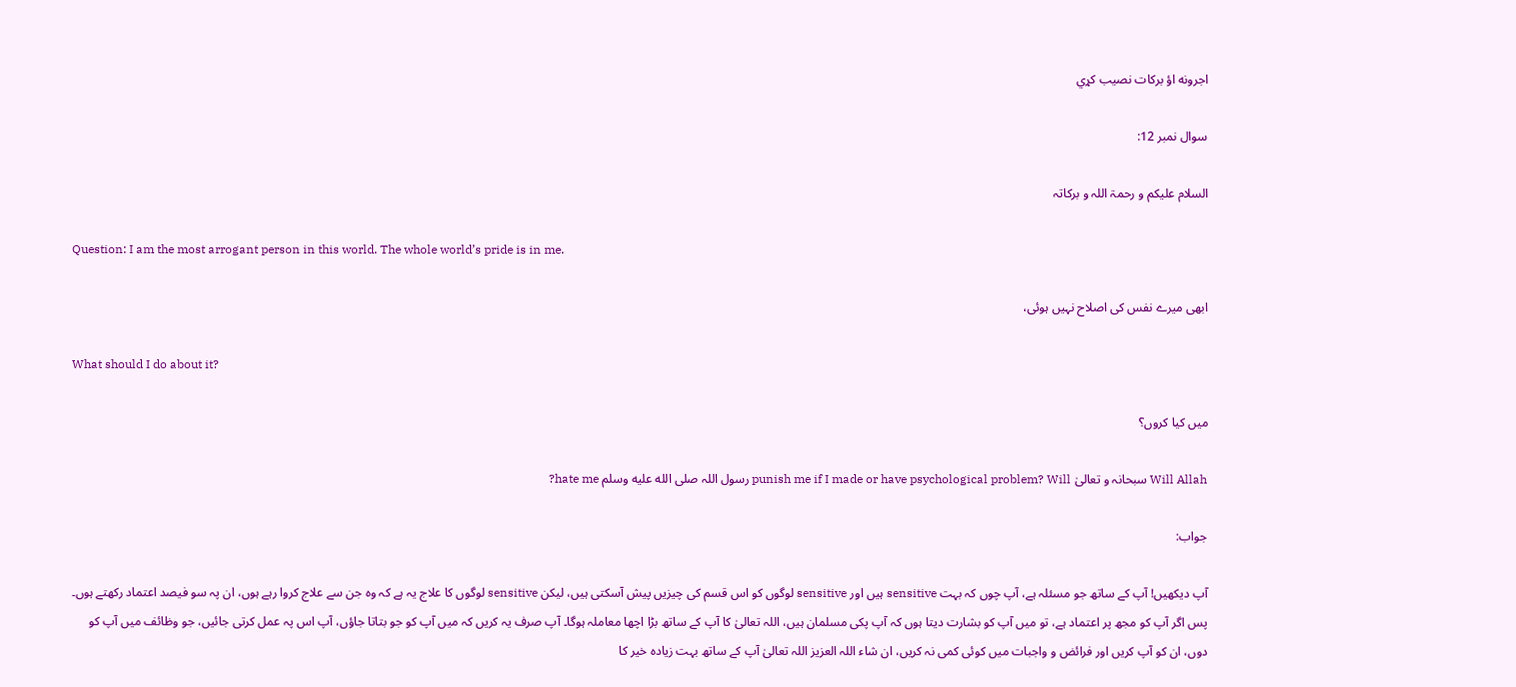اجرونه اؤ برکات نصيب کړي

سوال نمبر 12:

السلام علیکم و رحمۃ اللہ و برکاتہ

Question: I am the most arrogant person in this world. The whole world’s pride is in me.

ابھی میرے نفس کی اصلاح نہیں ہوئی،

What should I do about it?

میں کیا کروں؟

Will Allah سبحانہ و تعالیٰ punish me if I made or have psychological problem? Will رسول اللہ صلى الله عليه وسلم hate me?

جواب:

آپ دیکھیں! آپ کے ساتھ جو مسئلہ ہے، آپ چوں کہ بہت sensitive ہیں اور sensitive لوگوں کو اس قسم کی چیزیں پیش آسکتی ہیں، لیکن sensitive لوگوں کا علاج یہ ہے کہ وہ جن سے علاج کروا رہے ہوں، ان پہ سو فیصد اعتماد رکھتے ہوں۔ پس اگر آپ کو مجھ پر اعتماد ہے، تو میں آپ کو بشارت دیتا ہوں کہ آپ پکی مسلمان ہیں، اللہ تعالیٰ کا آپ کے ساتھ بڑا اچھا معاملہ ہوگا۔ آپ صرف یہ کریں کہ میں آپ کو جو بتاتا جاؤں، آپ اس پہ عمل کرتی جائیں، جو وظائف میں آپ کو دوں، ان کو آپ کریں اور فرائض و واجبات میں کوئی کمی نہ کریں، ان شاء اللہ العزیز اللہ تعالیٰ آپ کے ساتھ بہت زیادہ خیر کا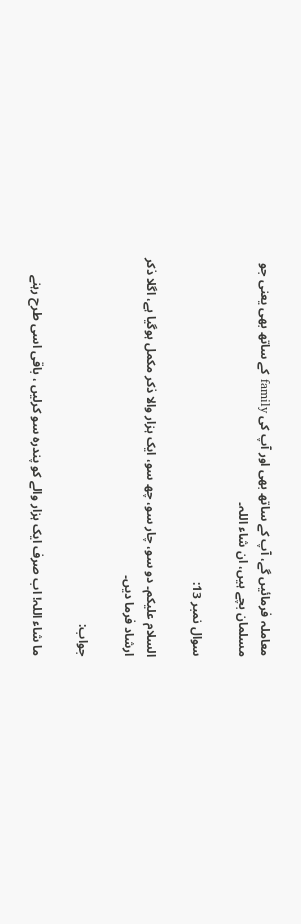معاملہ فرمائیں گے، آپ کے ساتھ بھی اور آپ کی family کے ساتھ بھی یعنی جو مسلمان بچے ہیں، ان شاء اللہ۔

سوال نمبر 13:

السلام علیکم۔ دو سو، چار سو، چھ سو، ایک ہزار والا ذکر مکمل ہوگیا ہے، اگلا ذکر ارشاد فرما دیں۔

جواب:

ما شاء اللہ! اب صرف ایک ہزار والے کو پندرہ سو کرلیں ، باقی اسی طرح رہنے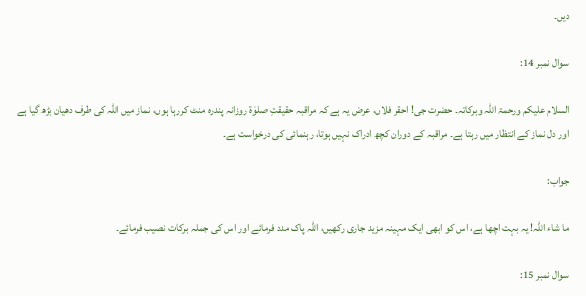دیں۔

سوال نمبر 14:

السلام علیکم ورحمۃ اللہ وبرکاتہ۔ حضرت جی! احقر فلاں، عرض یہ ہے کہ مراقبہ حقیقتِ صلوٰۃ روزانہ پندرہ منٹ کررہا ہوں، نماز میں اللہ کی طرف دھیان بڑھ گیا ہے اور دل نماز کے انتظار میں رہتا ہے۔ مراقبہ کے دوران کچھ ادراک نہیں ہوتا، رہنمائی کی درخواست ہے۔

جواب:

ما شاء اللہ! یہ بہت اچھا ہے، اس کو ابھی ایک مہینہ مزید جاری رکھیں، اللہ پاک مدد فرمائے اور اس کی جملہ برکات نصیب فرمائے۔

سوال نمبر 15: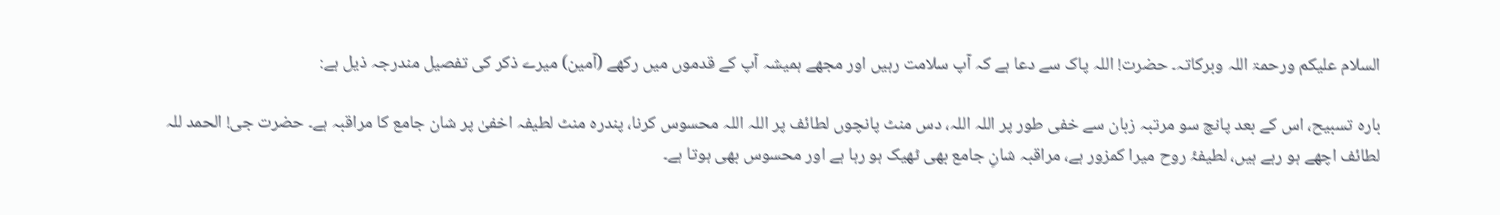السلام علیکم ورحمۃ اللہ وبرکاتہ۔ حضرت! اللہ پاک سے دعا ہے کہ آپ سلامت رہیں اور مجھے ہمیشہ آپ کے قدموں میں رکھے (آمین) میرے ذکر کی تفصیل مندرجہ ذیل ہے:

بارہ تسبیح، اس کے بعد پانچ سو مرتبہ زبان سے خفی طور پر اللہ اللہ، دس منٹ پانچوں لطائف پر اللہ اللہ محسوس کرنا، پندرہ منٹ لطیفہ اخفیٰ پر شان جامع کا مراقبہ ہے۔ حضرت جی! الحمد للہ لطائف اچھے ہو رہے ہیں، لطیفۂ روح میرا کمزور ہے، مراقبہ شانِ جامع بھی ٹھیک ہو رہا ہے اور محسوس بھی ہوتا ہے۔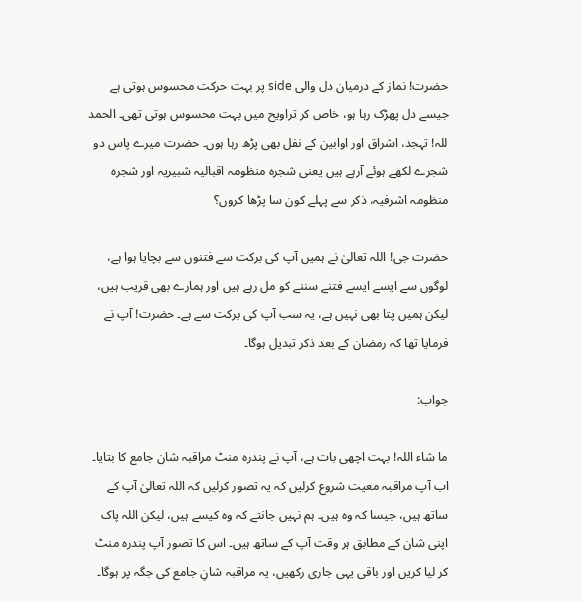حضرت! نماز کے درمیان دل والی side پر بہت حرکت محسوس ہوتی ہے جیسے دل پھڑک رہا ہو، خاص کر تراویح میں بہت محسوس ہوتی تھی۔ الحمد للہ! تہجد، اشراق اور اوابین کے نفل بھی پڑھ رہا ہوں۔ حضرت میرے پاس دو شجرے لکھے ہوئے آرہے ہیں یعنی شجرہ منظومہ اقبالیہ شبیریہ اور شجرہ منظومہ اشرفیہ، ذکر سے پہلے کون سا پڑھا کروں؟

حضرت جی! اللہ تعالیٰ نے ہمیں آپ کی برکت سے فتنوں سے بچایا ہوا ہے، لوگوں سے ایسے ایسے فتنے سننے کو مل رہے ہیں اور ہمارے بھی قریب ہیں، لیکن ہمیں پتا بھی نہیں ہے، یہ سب آپ کی برکت سے ہے۔ حضرت! آپ نے فرمایا تھا کہ رمضان کے بعد ذکر تبدیل ہوگا۔

جواب:

ما شاء اللہ! بہت اچھی بات ہے، آپ نے پندرہ منٹ مراقبہ شان جامع کا بتایا۔ اب آپ مراقبہ معیت شروع کرلیں کہ یہ تصور کرلیں کہ اللہ تعالیٰ آپ کے ساتھ ہیں، جیسا کہ وہ ہیں۔ ہم نہیں جانتے کہ وہ کیسے ہیں، لیکن اللہ پاک اپنی شان کے مطابق ہر وقت آپ کے ساتھ ہیں۔ اس کا تصور آپ پندرہ منٹ کر لیا کریں اور باقی یہی جاری رکھیں، یہ مراقبہ شانِ جامع کی جگہ پر ہوگا۔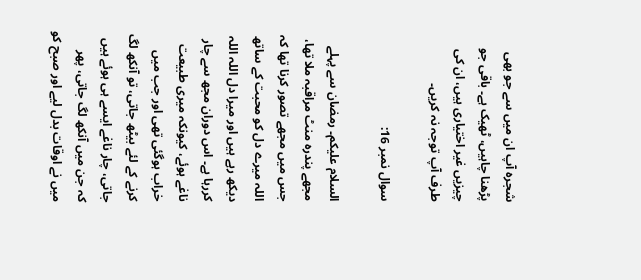شجرہ آپ ان میں سے جو بھی پڑھنا چاہیں، ٹھیک ہے۔ باقی جو چیزیں غیر اختیاری ہیں، ان کی طرف آپ توجہ نہ کریں۔

سوال نمبر 16:

السلام علیکم۔ رمضان سے پہلے مجھے پندرہ منٹ مراقبہ ملا تھا، جس میں مجھے تصور کرنا تھا کہ اللہ میرے دل کو محبت کے ساتھ دیکھ رہے ہیں اور میرا دل اللہ اللہ کررہا ہے۔ اس دوران مجھ سے چار ناغے ہوئے، کیونکہ میری طبیعت خراب ہوگئی تھی اور جب میں کرنے کے لئے بیٹھ جاتی، تو آنکھ لگ جاتی، چار ناغے ایسے ہی ہوئے ہیں کہ جن میں آنکھ لگ جاتی، پھر میں نے اوقات بدل لیے اور صبح کو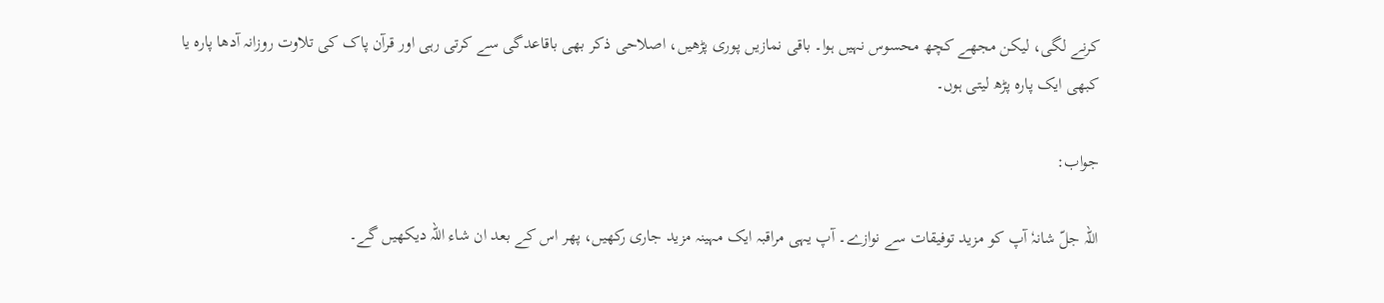کرنے لگی، لیکن مجھے کچھ محسوس نہیں ہوا۔ باقی نمازیں پوری پڑھیں، اصلاحی ذکر بھی باقاعدگی سے کرتی رہی اور قرآن پاک کی تلاوت روزانہ آدھا پارہ یا کبھی ایک پارہ پڑھ لیتی ہوں۔

جواب:

اللہ جلّ شانہٗ آپ کو مزید توفیقات سے نوازے۔ آپ یہی مراقبہ ایک مہینہ مزید جاری رکھیں، پھر اس کے بعد ان شاء اللہ دیکھیں گے۔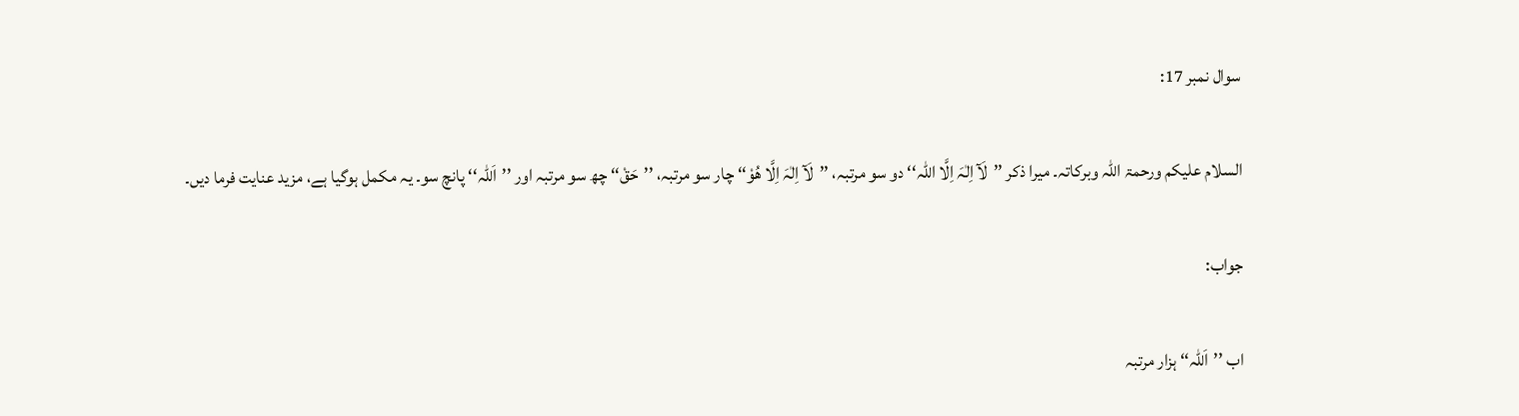سوال نمبر 17:

السلام علیکم ورحمۃ اللہ وبرکاتہ۔ میرا ذکر ’’لَآ اِلٰہَ اِلَّا اللّٰہ‘‘ دو سو مرتبہ، ’’لَآ اِلٰہَ اِلَّا ھُوْ‘‘ چار سو مرتبہ، ’’حَقْ‘‘ چھ سو مرتبہ اور ’’اَللہ‘‘ پانچ سو۔ یہ مکمل ہوگیا ہے، مزید عنایت فرما دیں۔

جواب:

اب ’’اَللہ‘‘ ہزار مرتبہ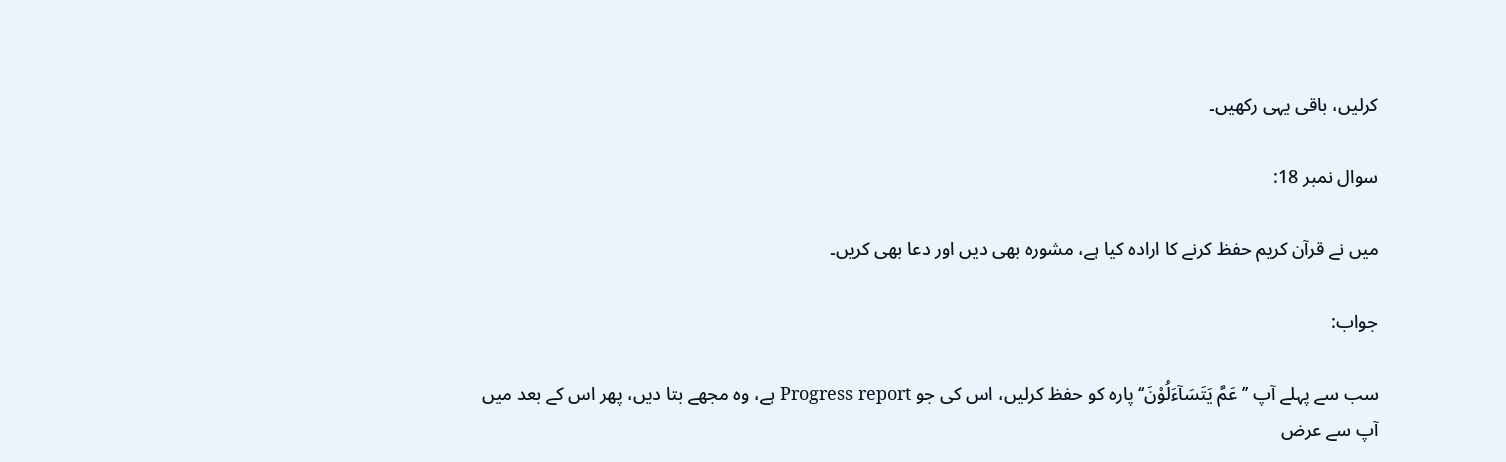کرلیں، باقی یہی رکھیں۔

سوال نمبر 18:

میں نے قرآن کریم حفظ کرنے کا ارادہ کیا ہے، مشورہ بھی دیں اور دعا بھی کریں۔

جواب:

سب سے پہلے آپ ’’عَمَّ یَتَسَآءَلُوْنَ‘‘ پارہ کو حفظ کرلیں، اس کی جو Progress report ہے، وہ مجھے بتا دیں، پھر اس کے بعد میں آپ سے عرض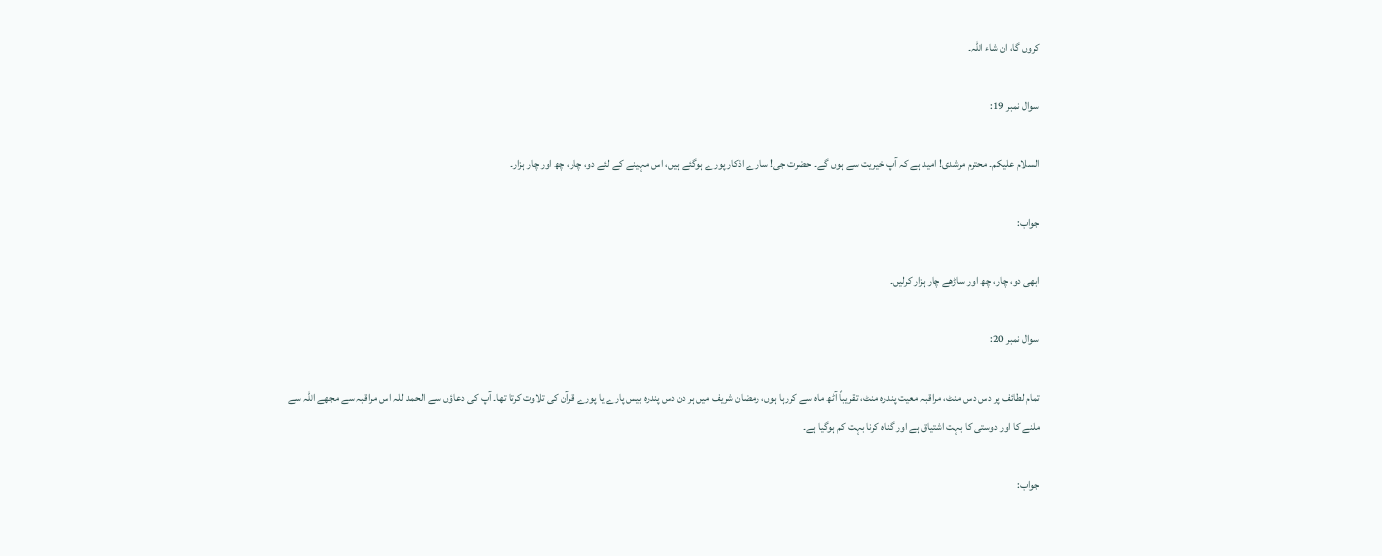کروں گا، ان شاء اللہ۔

سوال نمبر 19:

السلام علیکم۔ محترم مرشدی! امید ہے کہ آپ خیریت سے ہوں گے۔ حضرت جی! سارے اذکار پورے ہوگئے ہیں، اس مہینے کے لئے دو، چار، چھ اور چار ہزار۔

جواب:

ابھی دو، چار، چھ اور ساڑھے چار ہزار کرلیں۔

سوال نمبر 20:

تمام لطائف پر دس دس منٹ، مراقبہ معیت پندرہ منٹ، تقریباً آٹھ ماہ سے کررہا ہوں، رمضان شریف میں ہر دن دس پندرہ بیس پارے یا پورے قرآن کی تلاوت کرتا تھا۔ آپ کی دعاؤں سے الحمد للہ اس مراقبہ سے مجھے اللہ سے ملنے کا اور دوستی کا بہت اشتیاق ہے اور گناہ کرنا بہت کم ہوگیا ہے۔

جواب: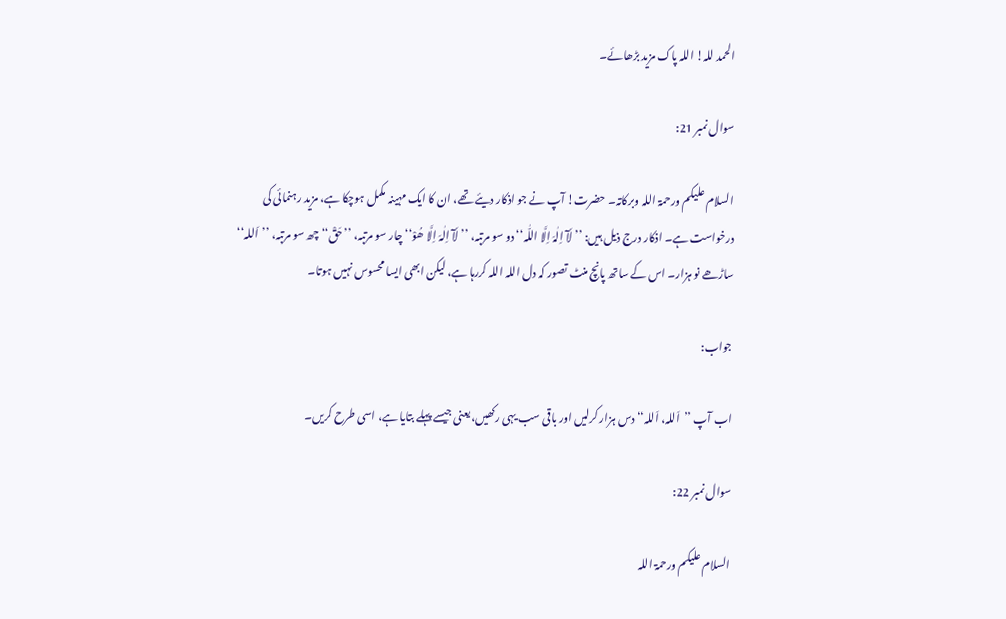الحمد للہ! اللہ پاک مزید بڑھائے۔

سوال نمبر 21:

السلام علیکم ورحمۃ اللہ وبرکاتہ۔ حضرت! آپ نے جو اذکار دیئے تھے، ان کا ایک مہینہ مکمل ہوچکا ہے، مزید رہنمائی کی درخواست ہے۔ اذکار درج ذیل ہیں: ’’لَآ اِلٰہَ اِلَّا اللّٰہ‘‘ دو سو مرتبہ، ’’لَآ اِلٰہَ اِلَّا ھُوْ‘‘ چار سو مرتبہ، ’’حَقْ‘‘ چھ سو مرتبہ، ’’اَللہ‘‘ ساڑھے نو ہزار۔ اس کے ساتھ پانچ منٹ تصور کہ دل اللہ اللہ کررہا ہے، لیکن ابھی ایسا محسوس نہیں ہوتا۔

جواب:

اب آپ ’’اَللہ، اَللہ‘‘ دس ہزار کرلیں اور باقی سب یہی رکھیں، یعنی جیسے پہلے بتایا ہے، اسی طرح کریں۔

سوال نمبر 22:

السلام علیکم ورحمۃ اللہ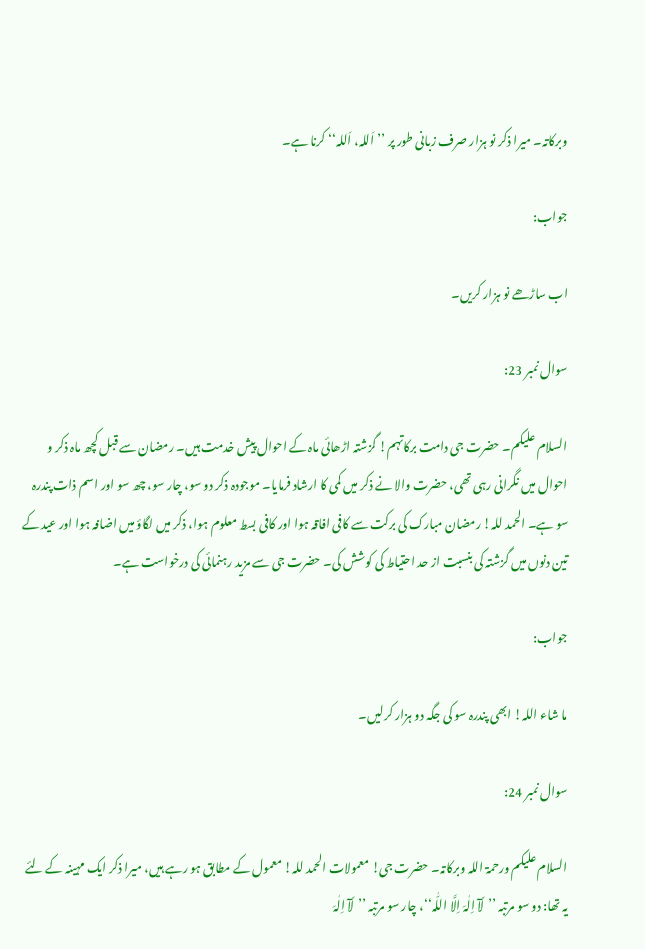وبرکاتہ۔ میرا ذکر نو ہزار صرف زبانی طور پر ’’اَللہ، اَللہ‘‘ کرنا ہے۔

جواب:

اب ساڑھے نو ہزار کریں۔

سوال نمبر 23:

السلام علیکم۔ حضرت جی دامت برکاتہم! گزشتہ اڑھائی ماہ کے احوال پیش خدمت ہیں۔ رمضان سے قبل کچھ ماہ ذکر و احوال میں نگرانی رہی تھی، حضرت والا نے ذکر میں کمی کا ارشاد فرمایا۔ موجودہ ذکر دو سو، چار سو، چھ سو اور اسم ذات پندرہ سو ہے۔ الحمد للہ! رمضان مبارک کی برکت سے کافی افاقہ ہوا اور کافی بسط معلوم ہوا، ذکر میں لگاؤ میں اضافہ ہوا اور عید کے تین دنوں میں گزشتہ کی بنسبت از حد احتیاط کی کوشش کی۔ حضرت جی سے مزید رہنمائی کی درخواست ہے۔

جواب:

ما شاء اللہ! ابھی پندرہ سو کی جگہ دو ہزار کرلیں۔

سوال نمبر 24:

السلام علیکم ورحمۃ اللہ وبرکاتہ۔ حضرت جی! معمولات الحمد للہ! معمول کے مطابق ہو رہے ہیں، میرا ذکر ایک مہینہ کے لئے یہ تھا: دو سو مرتبہ ’’لَآ اِلٰہَ اِلَّا اللّٰہ‘‘، چار سو مرتبہ ’’لَآ اِلٰہَ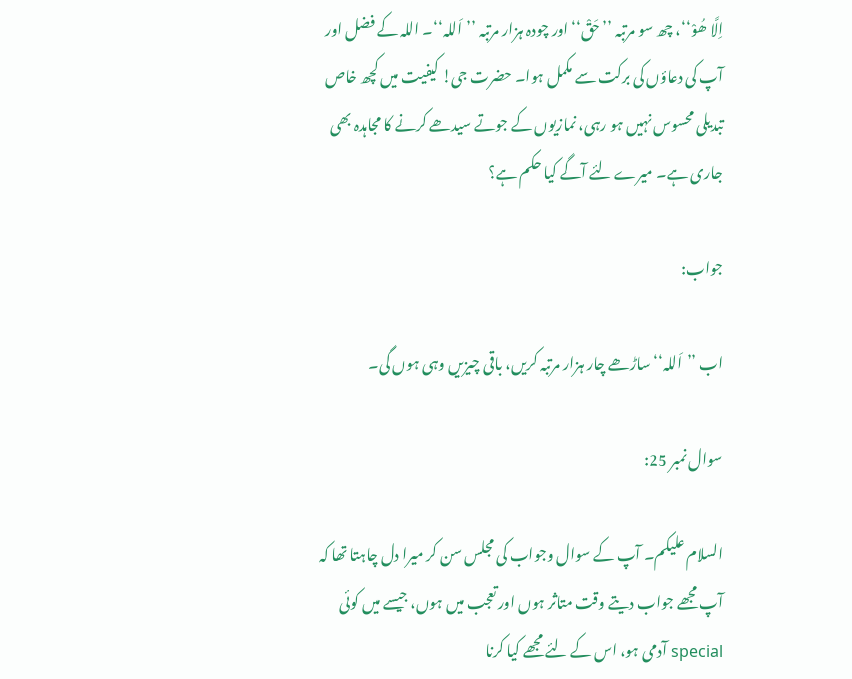اِلَّا ھُوْ‘‘، چھ سو مرتبہ ’’حَقْ‘‘ اور چودہ ہزار مرتبہ ’’اَللہ‘‘۔ اللہ کے فضل اور آپ کی دعاؤں کی برکت سے مکمل ہوا۔ حضرت جی! کیفیت میں کچھ خاص تبدیلی محسوس نہیں ہو رہی، نمازیوں کے جوتے سیدھے کرنے کا مجاہدہ بھی جاری ہے۔ میرے لئے آگے کیا حکم ہے؟

جواب:

اب ’’اَللہ‘‘ ساڑھے چار ہزار مرتبہ کریں، باقی چیزیں وہی ہوں گی۔

سوال نمبر 25:

السلام علیکم۔ آپ کے سوال وجواب کی مجلس سن کر میرا دل چاہتا تھا کہ آپ مجھے جواب دیتے وقت متاثر ہوں اور تعجب میں ہوں، جیسے میں کوئی special آدمی ہو، اس کے لئے مجھے کیا کرنا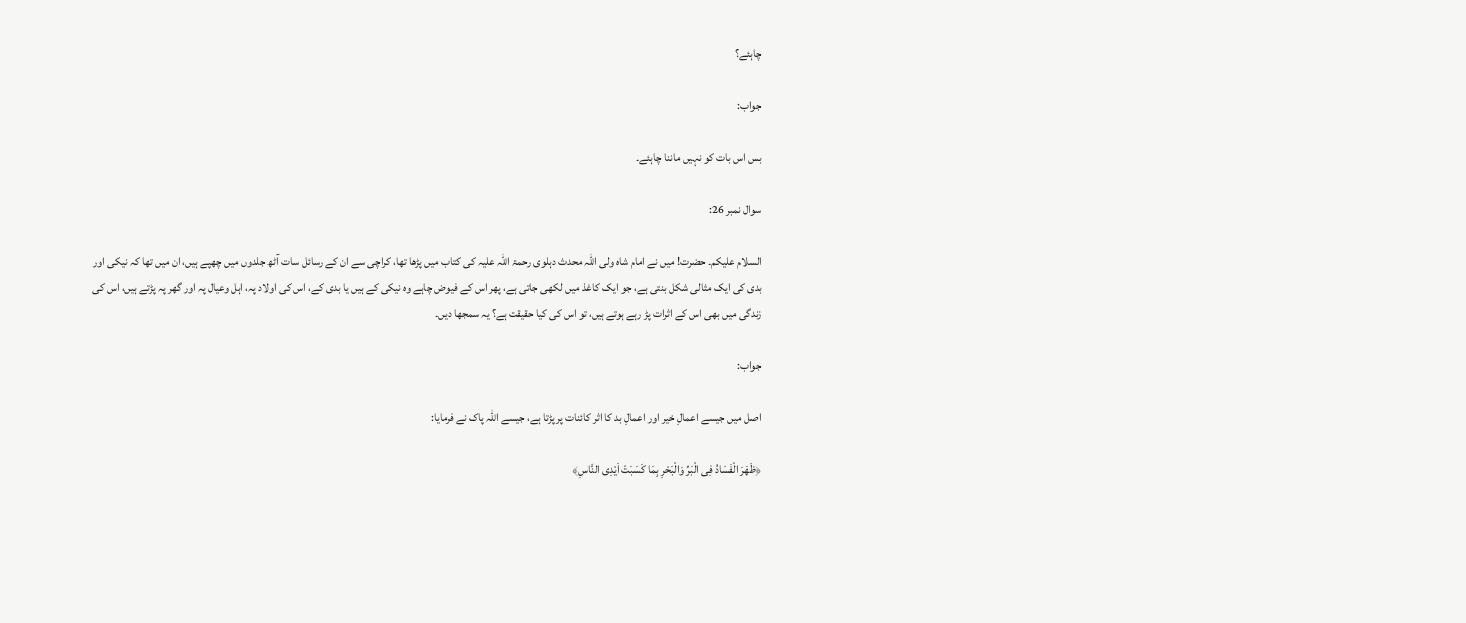چاہئے؟

جواب:

بس اس بات کو نہیں ماننا چاہئے۔

سوال نمبر 26:

السلام علیکم۔ حضرت! میں نے امام شاہ ولی اللہ محدث دہلوی رحمۃ اللہ علیہ کی کتاب میں پڑھا تھا، کراچی سے ان کے رسائل سات آٹھ جلدوں میں چھپے ہیں، ان میں تھا کہ نیکی اور بدی کی ایک مثالی شکل بنتی ہے، جو ایک کاغذ میں لکھی جاتی ہے، پھر اس کے فیوض چاہے وہ نیکی کے ہیں یا بدی کے، اس کی اولاد پہ، اہل وعیال پہ اور گھر پہ پڑتے ہیں، اس کی زندگی میں بھی اس کے اثرات پڑ رہے ہوتے ہیں، تو اس کی کیا حقیقت ہے؟ یہ سمجھا دیں۔

جواب:

اصل میں جیسے اعمالِ خیر اور اعمالِ بد کا اثر کائنات پر پڑتا ہے، جیسے اللہ پاک نے فرمایا:

﴿ظَهَرَ الْفَسَادُ فِی الْبَرِّ وَالْبَحْرِ بِمَا كَسَبَتْ اَیْدِی النَّاسِ﴾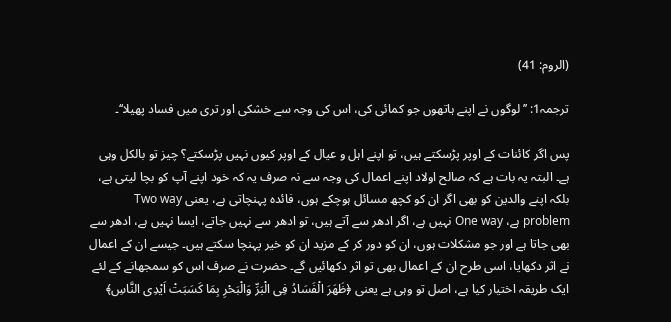(الروم: 41)

ترجمہ1: ’’لوگوں نے اپنے ہاتھوں جو کمائی کی، اس کی وجہ سے خشکی اور تری میں فساد پھیلا‘‘۔

پس اگر کائنات کے اوپر پڑسکتے ہیں، تو اپنے اہل و عیال کے اوپر کیوں نہیں پڑسکتے؟ چیز تو بالکل وہی ہے۔ البتہ یہ بات ہے کہ صالح اولاد اپنے اعمال کی وجہ سے نہ صرف یہ کہ خود اپنے آپ کو بچا لیتی ہے، بلکہ اپنے والدین کو بھی اگر ان کو کچھ مسائل ہوچکے ہوں، فائدہ پہنچاتی ہے، یعنی Two way problem ہے، One way نہیں ہے، اگر ادھر سے آتے ہیں، تو ادھر سے نہیں جاتے، ایسا نہیں ہے، ادھر سے بھی جاتا ہے اور جو مشکلات ہوں، ان کو دور کر کے مزید ان کو خیر پہنچا سکتے ہیں۔ جیسے ان کے اعمال نے اثر دکھایا، اسی طرح ان کے اعمال بھی تو اثر دکھائیں گے۔ حضرت نے صرف اس کو سمجھانے کے لئے ایک طریقہ اختیار کیا ہے، اصل تو وہی ہے یعنی ﴿ظَهَرَ الْفَسَادُ فِی الْبَرِّ وَالْبَحْرِ بِمَا كَسَبَتْ اَیْدِی النَّاسِ﴾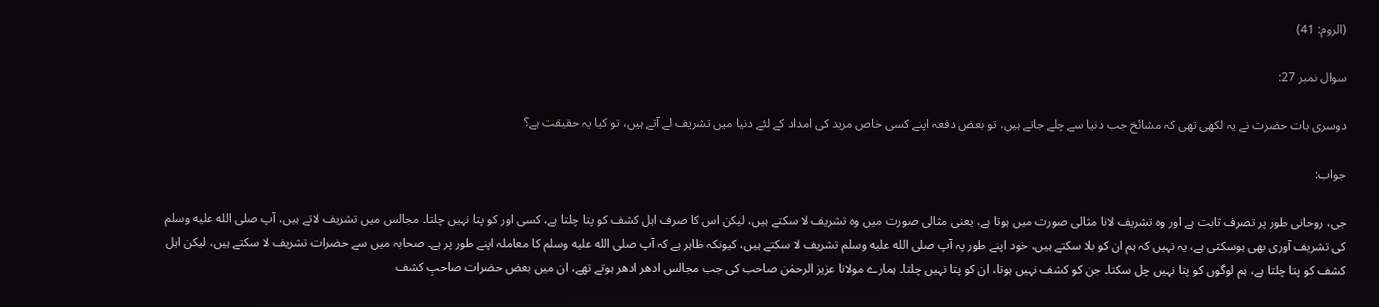(الروم: 41)

سوال نمبر 27:

دوسری بات حضرت نے یہ لکھی تھی کہ مشائخ جب دنیا سے چلے جاتے ہیں، تو بعض دفعہ اپنے کسی خاص مرید کی امداد کے لئے دنیا میں تشریف لے آتے ہیں، تو کیا یہ حقیقت ہے؟

جواب:

جی، روحانی طور پر تصرف ثابت ہے اور وہ تشریف لانا مثالی صورت میں ہوتا ہے، یعنی مثالی صورت میں وہ تشریف لا سکتے ہیں، لیکن اس کا صرف اہل کشف کو پتا چلتا ہے، کسی اور کو پتا نہیں چلتا۔ مجالس میں تشریف لاتے ہیں، آپ صلى الله عليه وسلم کی تشریف آوری بھی ہوسکتی ہے، یہ نہیں کہ ہم ان کو بلا سکتے ہیں، خود اپنے طور پہ آپ صلى الله عليه وسلم تشریف لا سکتے ہیں، کیونکہ ظاہر ہے کہ آپ صلى الله عليه وسلم کا معاملہ اپنے طور پر ہے۔ صحابہ میں سے حضرات تشریف لا سکتے ہیں، لیکن اہل کشف کو پتا چلتا ہے، ہم لوگوں کو پتا نہیں چل سکتا۔ جن کو کشف نہیں ہوتا، ان کو پتا نہیں چلتا۔ ہمارے مولانا عزیز الرحمٰن صاحب کی جب مجالس ادھر ادھر ہوتے تھے، ان میں بعض حضرات صاحبِ کشف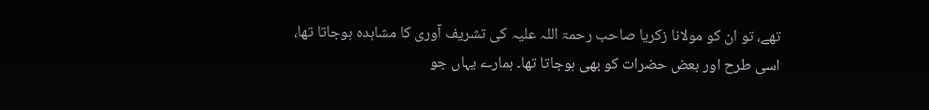تھے، تو ان کو مولانا زکریا صاحب رحمۃ اللہ علیہ کی تشریف آوری کا مشاہدہ ہوجاتا تھا، اسی طرح اور بعض حضرات کو بھی ہوجاتا تھا۔ ہمارے یہاں جو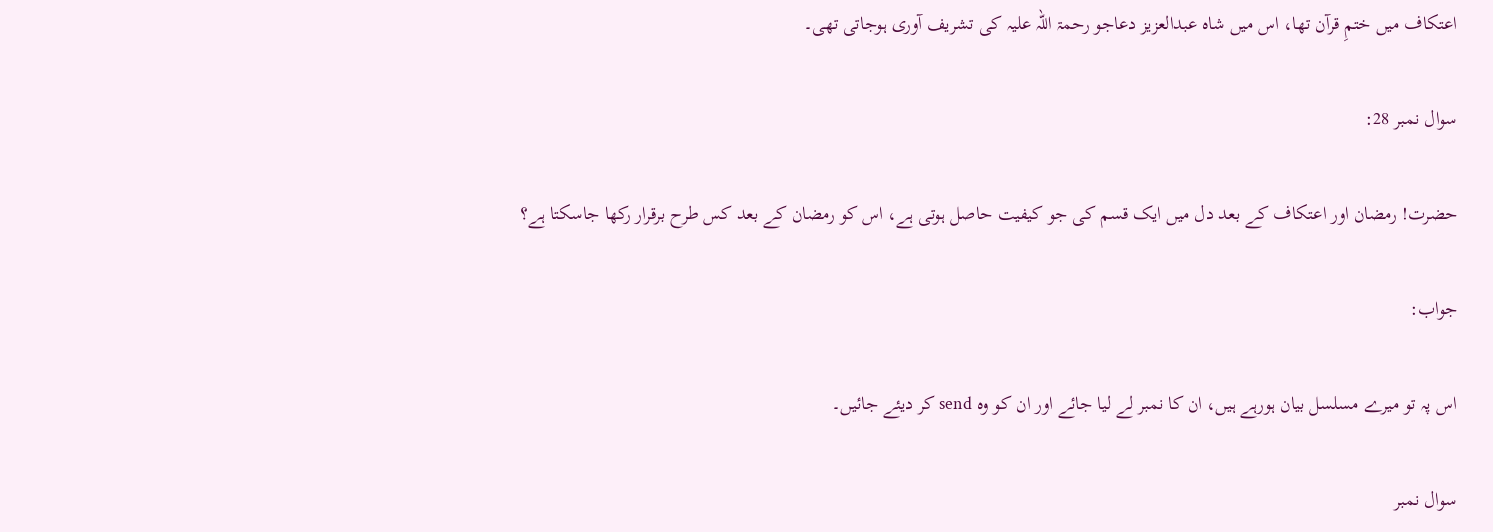اعتکاف میں ختمِ قرآن تھا، اس میں شاہ عبدالعزیز دعاجو رحمۃ اللہ علیہ کی تشریف آوری ہوجاتی تھی۔

سوال نمبر 28:

حضرت! رمضان اور اعتکاف کے بعد دل میں ایک قسم کی جو کیفیت حاصل ہوتی ہے، اس کو رمضان کے بعد کس طرح برقرار رکھا جاسکتا ہے؟

جواب:

اس پہ تو میرے مسلسل بیان ہورہے ہیں، ان کا نمبر لے لیا جائے اور ان کو وہ send کر دیئے جائیں۔

سوال نمبر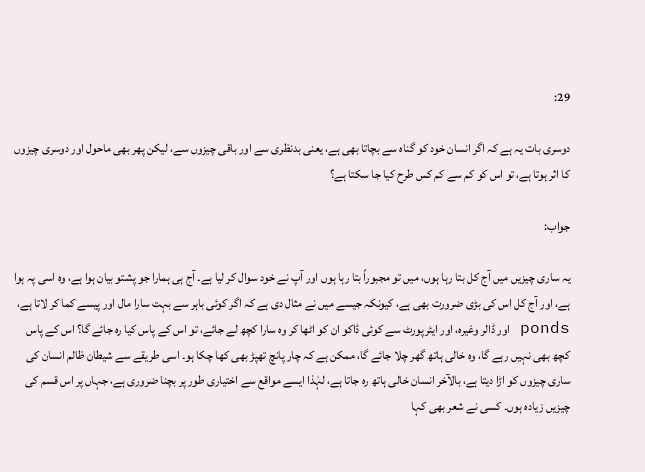29:

دوسری بات یہ ہے کہ اگر انسان خود کو گناہ سے بچاتا بھی ہے، یعنی بدنظری سے اور باقی چیزوں سے، لیکن پھر بھی ماحول اور دوسری چیزوں کا اثر ہوتا ہے، تو اس کو کم سے کم کس طرح کیا جا سکتا ہے؟

جواب:

یہ ساری چیزیں میں آج کل بتا رہا ہوں، میں تو مجبوراً بتا رہا ہوں اور آپ نے خود سوال کر لیا ہے۔ آج ہی ہمارا جو پشتو بیان ہوا ہے، وہ اسی پہ ہوا ہے، اور آج کل اس کی بڑی ضرورت بھی ہے، کیونکہ جیسے میں نے مثال دی ہے کہ اگر کوئی باہر سے بہت سارا مال اور پیسے کما کر لاتا ہے، ponds اور ڈالر وغیرہ، اور ایئرپورٹ سے کوئی ڈاکو ان کو اٹھا کر وہ سارا کچھ لے جائے، تو اس کے پاس کیا رہ جائے گا؟ اس کے پاس کچھ بھی نہیں رہے گا، وہ خالی ہاتھ گھر چلا جائے گا، ممکن ہے کہ چار پانچ تھپڑ بھی کھا چکا ہو۔ اسی طریقے سے شیطان ظالم انسان کی ساری چیزوں کو اڑا دیتا ہے، بالآخر انسان خالی ہاتھ رہ جاتا ہے، لہٰذا ایسے مواقع سے اختیاری طور پر بچنا ضروری ہے، جہاں پر اس قسم کی چیزیں زیادہ ہوں۔ کسی نے شعر بھی کہا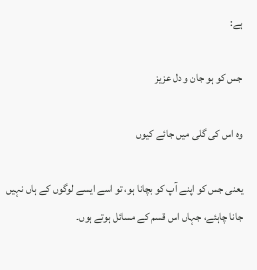ہے:

جس کو ہو جان و دل عزیز

وہ اس کی گلی میں جائے کیوں

یعنی جس کو اپنے آپ کو بچانا ہو، تو اسے ایسے لوگوں کے ہاں نہیں جانا چاہئے، جہاں اس قسم کے مسائل ہوتے ہوں۔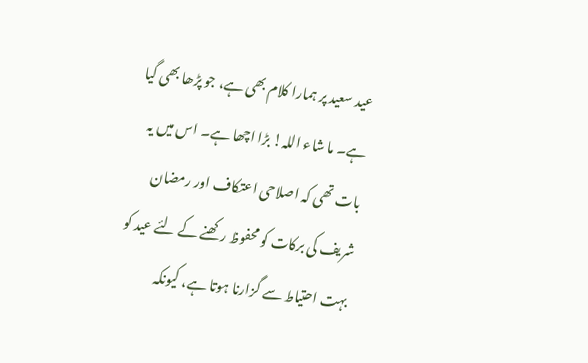عید سعید پر ہمارا کلام بھی ہے، جو پڑھا بھی گیا ہے۔ ما شاء اللہ! بڑا اچھا ہے۔ اس میں یہ بات تھی کہ اصلاحی اعتکاف اور رمضان شریف کی برکات کو محفوظ رکھنے کے لئے عید کو بہت احتیاط سے گزارنا ہوتا ہے، کیونکہ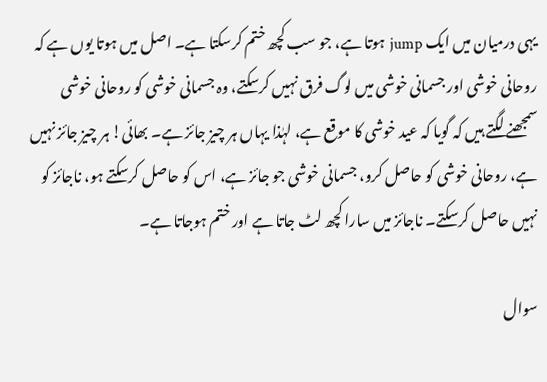یہی درمیان میں ایک jump ہوتا ہے، جو سب کچھ ختم کرسکتا ہے۔ اصل میں ہوتا یوں ہے کہ روحانی خوشی اور جسمانی خوشی میں لوگ فرق نہیں کرسکتے، وہ جسمانی خوشی کو روحانی خوشی سمجھنے لگتے ہیں کہ گویا کہ عید خوشی کا موقع ہے، لہٰذا یہاں ہر چیز جائز ہے۔ بھائی! ہر چیز جائز نہیں ہے، روحانی خوشی کو حاصل کرو، جسمانی خوشی جو جائز ہے، اس کو حاصل کرسکتے ہو، ناجائز کو نہیں حاصل کرسکتے۔ ناجائز میں سارا کچھ لٹ جاتا ہے اور ختم ہوجاتا ہے۔

سوال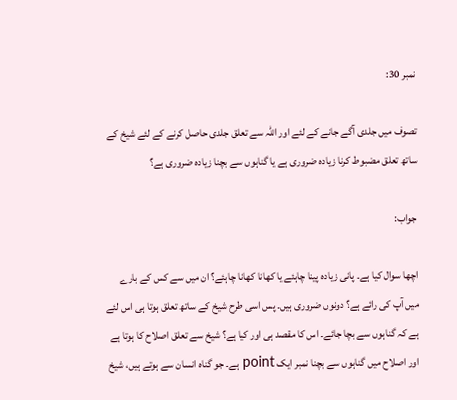نمبر 30:

تصوف میں جلدی آگے جانے کے لئے اور اللہ سے تعلق جلدی حاصل کرنے کے لئے شیخ کے ساتھ تعلق مضبوط کرنا زیادہ ضروری ہے یا گناہوں سے بچنا زیادہ ضروری ہے؟

جواب:

اچھا سوال کیا ہے۔ پانی زیادہ پینا چاہئے یا کھانا کھانا چاہئے؟ ان میں سے کس کے بارے میں آپ کی رائے ہے؟ دونوں ضروری ہیں۔ پس اسی طرح شیخ کے ساتھ تعلق ہوتا ہی اس لئے ہے کہ گناہوں سے بچا جائے۔ اس کا مقصد ہی اور کیا ہے؟ شیخ سے تعلق اصلاح کا ہوتا ہے اور اصلاح میں گناہوں سے بچنا نمبر ایک point ہے۔ جو گناہ انسان سے ہوتے ہیں، شیخ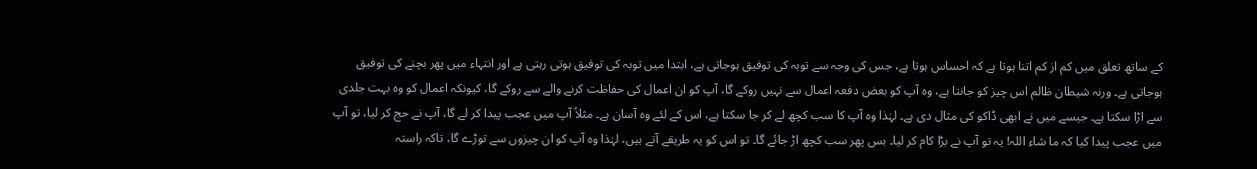کے ساتھ تعلق میں کم از کم اتنا ہوتا ہے کہ احساس ہوتا ہے، جس کی وجہ سے توبہ کی توفیق ہوجاتی ہے، ابتدا میں توبہ کی توفیق ہوتی رہتی ہے اور انتہاء میں پھر بچنے کی توفیق ہوجاتی ہے۔ ورنہ شیطان ظالم اس چیز کو جانتا ہے، وہ آپ کو بعض دفعہ اعمال سے نہیں روکے گا، آپ کو ان اعمال کی حفاظت کرنے والے سے روکے گا، کیونکہ اعمال کو وہ بہت جلدی سے اڑا سکتا ہے۔ جیسے میں نے ابھی ڈاکو کی مثال دی ہے۔ لہٰذا وہ آپ کا سب کچھ لے کر جا سکتا ہے، اس کے لئے وہ آسان ہے۔ مثلاً آپ میں عجب پیدا کر لے گا، آپ نے حج کر لیا، تو آپ میں عجب پیدا کیا کہ ما شاء اللہ! یہ تو آپ نے بڑا کام کر لیا۔ بس پھر سب کچھ اڑ جائے گا۔ تو اس کو یہ طریقے آتے ہیں، لہٰذا وہ آپ کو ان چیزوں سے توڑے گا، تاکہ راستہ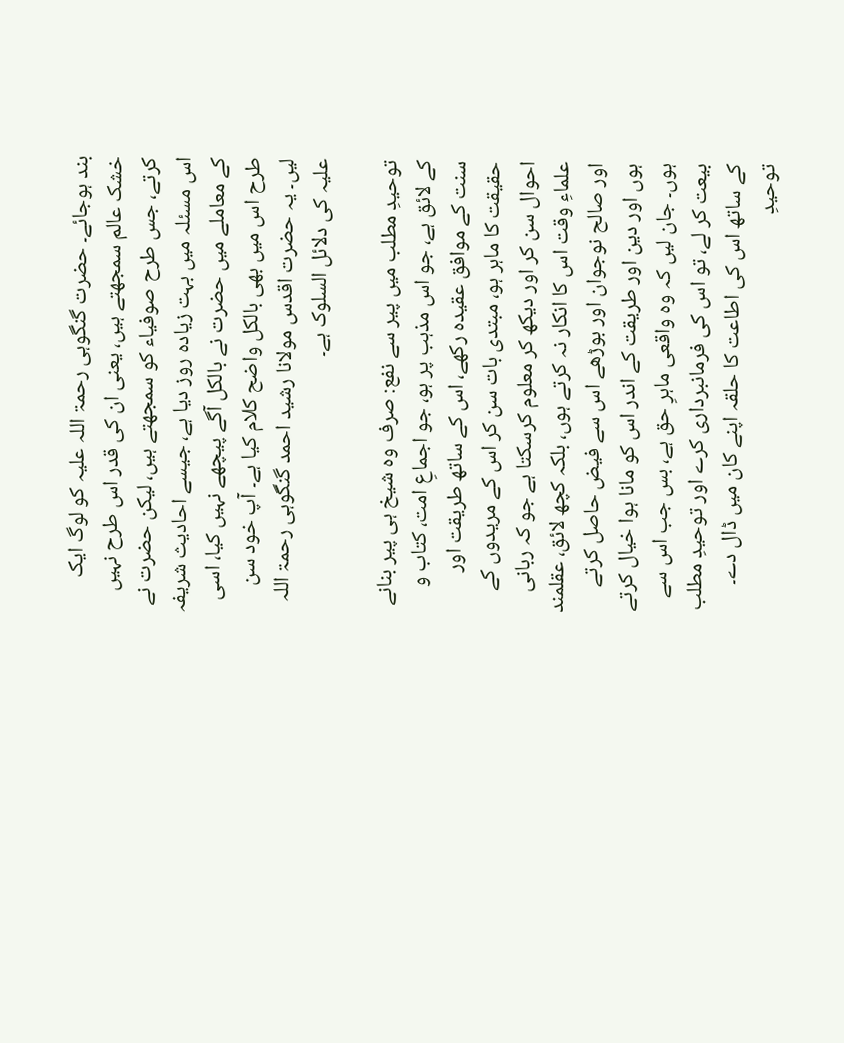بند ہوجائے۔ حضرت گنگوہی رحمۃ اللہ علیہ کو لوگ ایک خشک عالم سمجھتے ہیں، یعنی ان کی قدر اس طرح نہیں کرتے، جس طرح صوفیاء کو سمجھتے ہیں، لیکن حضرت نے اس مسئلہ میں بہت زیادہ روز دیا ہے، جیسے احادیث شریفہ کے معاملے میں حضرت نے بالکل آگے پیچھے نہیں کیا، اسی طرح اس میں بھی بالکل واضح کلام کیا ہے۔ آپ خود سن لیں۔ یہ حضرت اقدس مولانا رشید احمد گنگوہی رحمۃ اللہ علیہ کی دلائل السلوک ہے۔

توحیدِ مطلب میں پیر سے نفع: صرف وہ شیخ ہی پیر بنانے کے لائق ہے، جو اس مذہب پر ہو، جو اجماعِ امت، کتاب و سنت کے موافق عقیدہ رکھے، اس کے ساتھ طریقت اور حقیقت کا ماہر ہو، مبتدی بات سن کر اس کے مریدوں کے احوال سن کر اور دیکھ کر معلوم کرسکتا ہے جو کہ ربانی علماءِ وقت اس کا انکار نہ کرتے ہوں، بلکہ کچھ لائق، عقلمند اور صالح نوجوان اور بوڑھے اس سے فیض حاصل کرتے ہوں اور دین اور طریقت کے اندر اس کو مانا ہوا خیال کرتے ہوں۔ جان لیں کہ وہ واقعی ماہرِ حق ہے، بس جب اس سے بیعت کر لے، تو اس کی فرمانبرداری کرے اور توحیدِ مطلب کے ساتھ اس کی اطاعت کا حلقہ اپنے کان میں ڈال دے۔ توحیدِ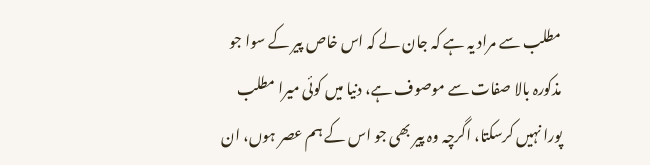مطلب سے مراد یہ ہے کہ جان لے کہ اس خاص پیر کے سوا جو مذکورہ بالا صفات سے موصوف ہے، دنیا میں کوئی میرا مطلب پورا نہیں کرسکتا، اگرچہ وہ پیر بھی جو اس کے ہم عصر ہوں، ان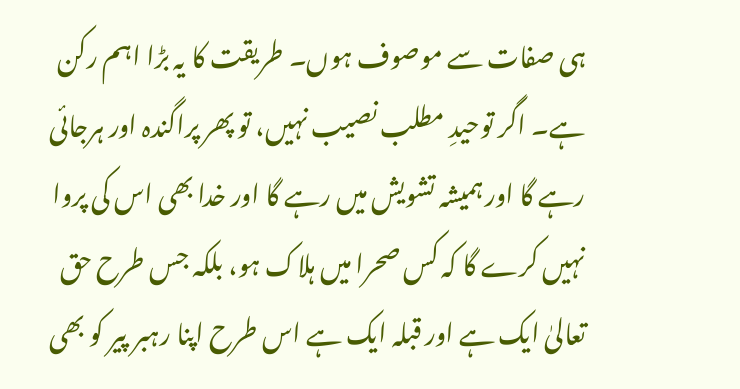ہی صفات سے موصوف ہوں۔ طریقت کا یہ بڑا اہم رکن ہے۔ اگر توحیدِ مطلب نصیب نہیں، تو پھر پراگندہ اور ہرجائی رہے گا اور ہمیشہ تشویش میں رہے گا اور خدا بھی اس کی پروا نہیں کرے گا کہ کس صحرا میں ہلاک ہو، بلکہ جس طرح حق تعالیٰ ایک ہے اور قبلہ ایک ہے اس طرح اپنا رہبر پیر کو بھی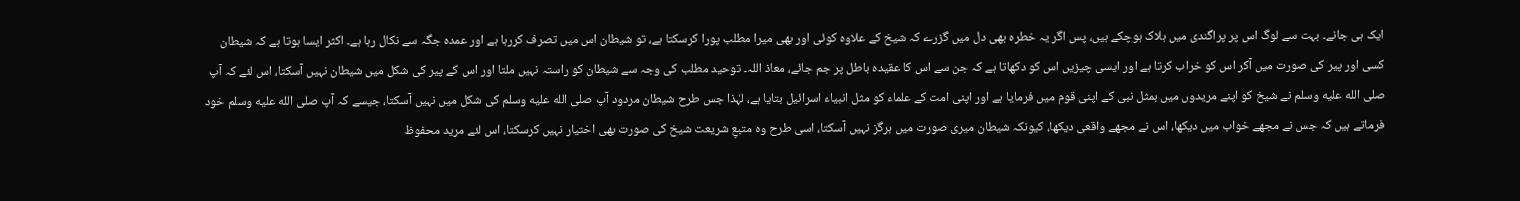ایک ہی جانے۔ بہت سے لوگ اس پر پراگندی میں ہلاک ہوچکے ہیں، پس اگر یہ خطرہ بھی دل میں گزرے کہ شیخ کے علاوہ کوئی اور بھی میرا مطلب پورا کرسکتا ہے، تو شیطان اس میں تصرف کررہا ہے اور عمدہ جگہ سے نکال رہا ہے۔ اکثر ایسا ہوتا ہے کہ شیطان کسی اور پیر کی صورت میں آکر اس کو خراب کرتا ہے اور ایسی چیزیں اس کو دکھاتا ہے کہ جن سے اس کا عقیدہ باطل پر جم جائے، معاذ اللہ۔ توحید مطلب کی وجہ سے شیطان کو راستہ نہیں ملتا اور اس کے پیر کی شکل میں شیطان نہیں آسکتا، اس لئے کہ آپ صلى الله عليه وسلم نے شیخ کو اپنے مریدوں میں بمثل نبی کے اپنی قوم میں فرمایا ہے اور اپنی امت کے علماء کو مثل انبیاء اسرائیل بتایا ہے، لہٰذا جس طرح شیطان مردود آپ صلى الله عليه وسلم کی شکل میں نہیں آسکتا، جیسے کہ آپ صلى الله عليه وسلم خود فرماتے ہیں کہ جس نے مجھے خواب میں دیکھا، اس نے مجھے واقعی دیکھا، کیونکہ شیطان میری صورت میں ہرگز نہیں آسکتا، اسی طرح وہ متبعِ شریعت شیخ کی صورت بھی اختیار نہیں کرسکتا، اس لئے مرید محفوظ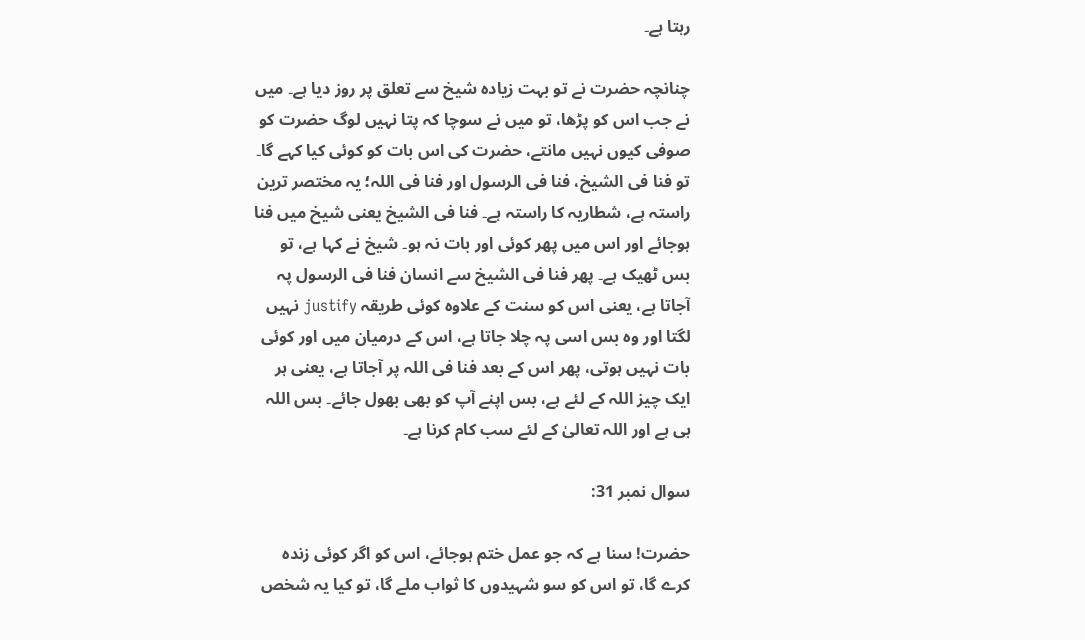رہتا ہے۔

چنانچہ حضرت نے تو بہت زیادہ شیخ سے تعلق پر روز دیا ہے۔ میں نے جب اس کو پڑھا، تو میں نے سوچا کہ پتا نہیں لوگ حضرت کو صوفی کیوں نہیں مانتے، حضرت کی اس بات کو کوئی کیا کہے گا۔ تو فنا فی الشیخ، فنا فی الرسول اور فنا فی اللہ؛ یہ مختصر ترین راستہ ہے، شطاریہ کا راستہ ہے۔ فنا فی الشیخ یعنی شیخ میں فنا ہوجائے اور اس میں پھر کوئی اور بات نہ ہو۔ شیخ نے کہا ہے، تو بس ٹھیک ہے۔ پھر فنا فی الشیخ سے انسان فنا فی الرسول پہ آجاتا ہے، یعنی اس کو سنت کے علاوہ کوئی طریقہ justify نہیں لگتا اور وہ بس اسی پہ چلا جاتا ہے، اس کے درمیان میں اور کوئی بات نہیں ہوتی، پھر اس کے بعد فنا فی اللہ پر آجاتا ہے، یعنی ہر ایک چیز اللہ کے لئے ہے، بس اپنے آپ کو بھی بھول جائے۔ بس اللہ ہی ہے اور اللہ تعالیٰ کے لئے سب کام کرنا ہے۔

سوال نمبر 31:

حضرت! سنا ہے کہ جو عمل ختم ہوجائے، اس کو اگر کوئی زندہ کرے گا، تو اس کو سو شہیدوں کا ثواب ملے گا، تو کیا یہ شخص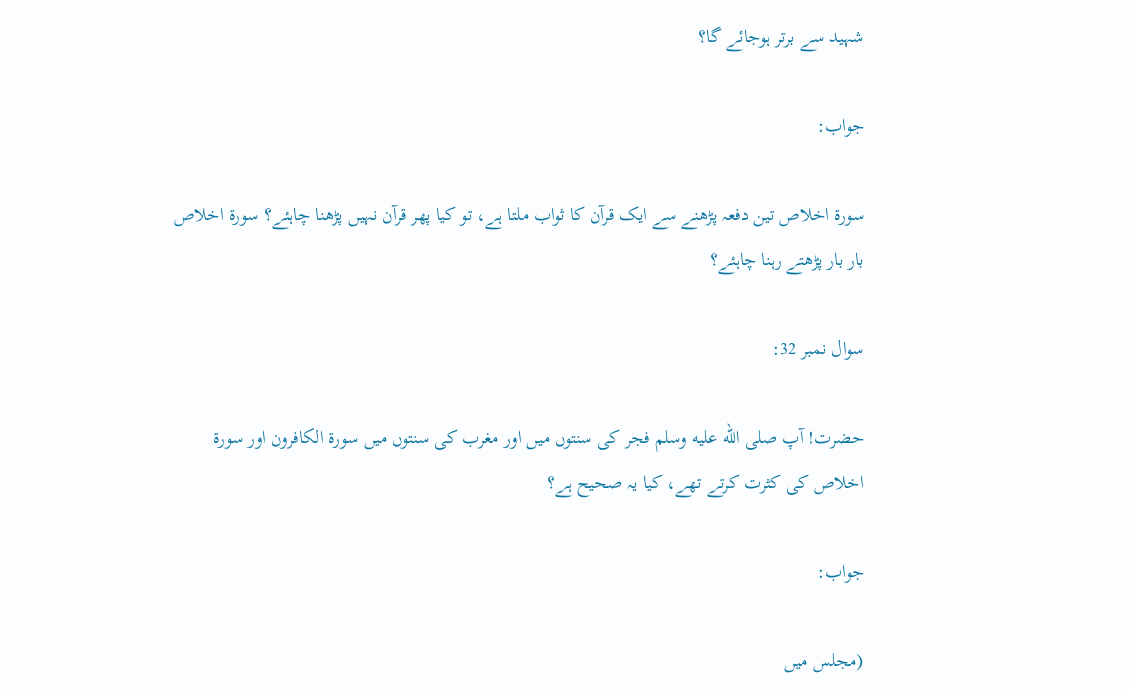شہید سے برتر ہوجائے گا؟

جواب:

سورۃ اخلاص تین دفعہ پڑھنے سے ایک قرآن کا ثواب ملتا ہے، تو کیا پھر قرآن نہیں پڑھنا چاہئے؟ سورۃ اخلاص بار بار پڑھتے رہنا چاہئے؟

سوال نمبر 32:

حضرت! آپ صلى الله عليه وسلم فجر کی سنتوں میں اور مغرب کی سنتوں میں سورۃ الکافرون اور سورۃ اخلاص کی کثرت کرتے تھے، کیا یہ صحیح ہے؟

جواب:

(مجلس میں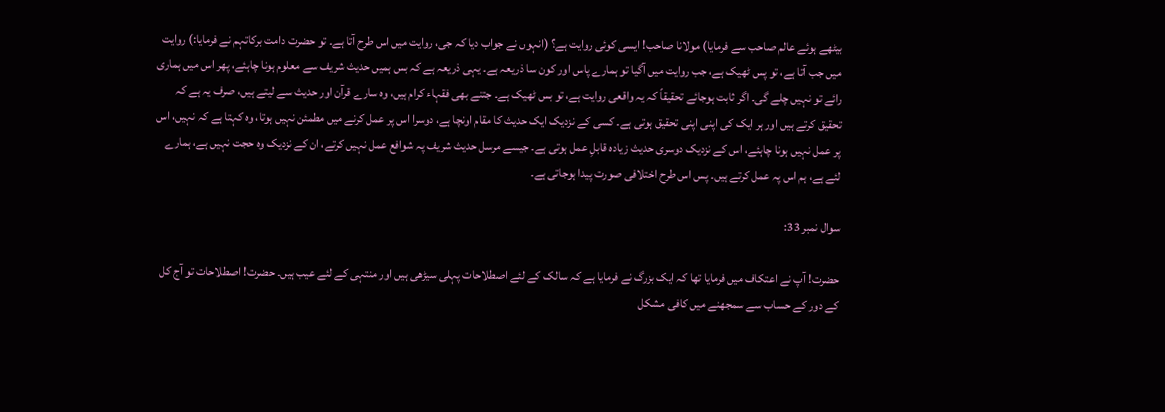بیٹھے ہوئے عالم صاحب سے فرمایا) مولانا صاحب! ایسی کوئی روایت ہے؟ (انہوں نے جواب دیا کہ جی، روایت میں اس طرح آتا ہے۔ تو حضرت دامت برکاتہم نے فرمایا:) روایت میں جب آتا ہے، تو پس ٹھیک ہے، جب روایت میں آگیا تو ہمارے پاس اور کون سا ذریعہ ہے۔ یہی ذریعہ ہے کہ بس ہمیں حدیث شریف سے معلوم ہونا چاہئے، پھر اس میں ہماری رائے تو نہیں چلے گی۔ اگر ثابت ہوجائے تحقیقاً کہ یہ واقعی روایت ہے، تو بس ٹھیک ہے۔ جتنے بھی فقہاء کرام ہیں، وہ سارے قرآن اور حدیث سے لیتے ہیں، صرف یہ ہے کہ تحقیق کرتے ہیں اور ہر ایک کی اپنی اپنی تحقیق ہوتی ہے۔ کسی کے نزدیک ایک حدیث کا مقام اونچا ہے، دوسرا اس پر عمل کرنے میں مطمئن نہیں ہوتا، وہ کہتا ہے کہ نہیں، اس پر عمل نہیں ہونا چاہئے، اس کے نزدیک دوسری حدیث زیادہ قابلِ عمل ہوتی ہے۔ جیسے مرسل حدیث شریف پہ شوافع عمل نہیں کرتے، ان کے نزدیک وہ حجت نہیں ہے، ہمارے لئے ہے، ہم اس پہ عمل کرتے ہیں۔ پس اس طرح اختلافی صورت پیدا ہوجاتی ہے۔

سوال نمبر 33:

حضرت! آپ نے اعتکاف میں فرمایا تھا کہ ایک بزرگ نے فرمایا ہے کہ سالک کے لئے اصطلاحات پہلی سیڑھی ہیں اور منتہی کے لئے عیب ہیں۔ حضرت! اصطلاحات تو آج کل کے دور کے حساب سے سمجھنے میں کافی مشکل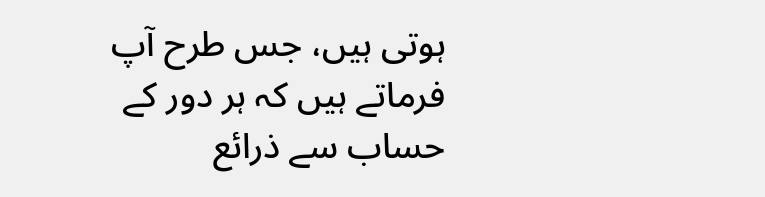ہوتی ہیں، جس طرح آپ فرماتے ہیں کہ ہر دور کے حساب سے ذرائع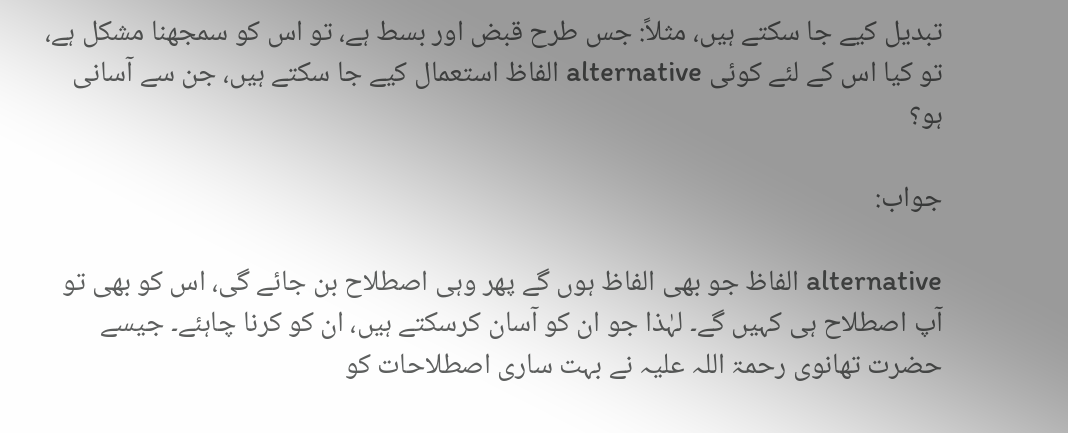تبدیل کیے جا سکتے ہیں، مثلاً: جس طرح قبض اور بسط ہے، تو اس کو سمجھنا مشکل ہے، تو کیا اس کے لئے کوئی alternative الفاظ استعمال کیے جا سکتے ہیں، جن سے آسانی ہو؟

جواب:

alternative الفاظ جو بھی الفاظ ہوں گے پھر وہی اصطلاح بن جائے گی، اس کو بھی تو آپ اصطلاح ہی کہیں گے۔ لہٰذا جو ان کو آسان کرسکتے ہیں، ان کو کرنا چاہئے۔ جیسے حضرت تھانوی رحمۃ اللہ علیہ نے بہت ساری اصطلاحات کو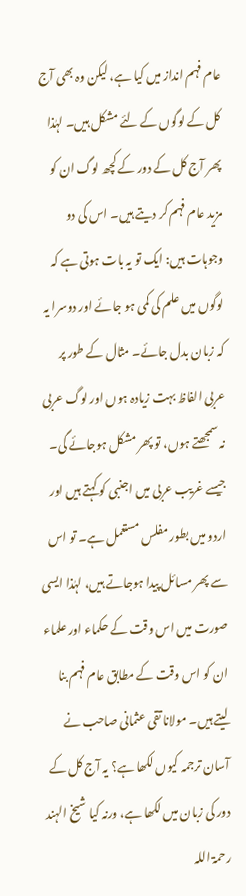عام فہم انداز میں کیا ہے، لیکن وہ بھی آج کل کے لوگوں کے لئے مشکل ہیں۔ لہٰذا پھر آج کل کے دور کے کچھ لوگ ان کو مزید عام فہم کر دیتے ہیں۔ اس کی دو وجوہات ہیں: ایک تو یہ بات ہوتی ہے کہ لوگوں میں علم کی کمی ہو جائے اور دوسرا یہ کہ زبان بدل جائے۔ مثال کے طور پر عربی الفاظ بہت زیادہ ہوں اور لوگ عربی نہ سمجھتے ہوں، تو پھر مشکل ہوجائے گی۔ جیسے غریب عربی میں اجنبی کو کہتے ہیں اور اردو میں بطور مفلس مستعمل ہے۔ تو اس سے پھر مسائل پیدا ہوجاتے ہیں، لہٰذا ایسی صورت میں اس وقت کے حکماء اور علماء ان کو اس وقت کے مطابق عام فہم بنا لیتے ہیں۔ مولانا تقی عثمانی صاحب نے آسان ترجمہ کیوں لکھا ہے؟ یہ آج کل کے دور کی زبان میں لکھا ہے، ورنہ کیا شیخ الہند رحمۃ اللہ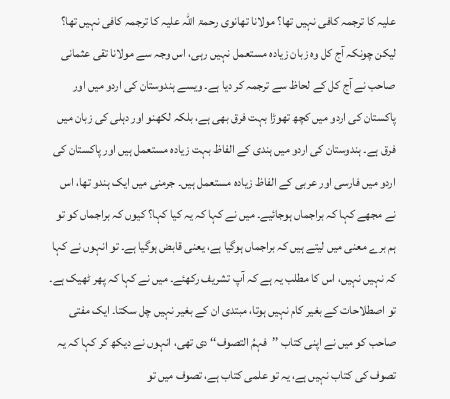علیہ کا ترجمہ کافی نہیں تھا؟ مولانا تھانوی رحمۃ اللہ علیہ کا ترجمہ کافی نہیں تھا؟ لیکن چونکہ آج کل وہ زبان زیادہ مستعمل نہیں رہی، اس وجہ سے مولانا تقی عثمانی صاحب نے آج کل کے لحاظ سے ترجمہ کر دیا ہے۔ ویسے ہندوستان کی اردو میں اور پاکستان کی اردو میں کچھ تھوڑا بہت فرق بھی ہے، بلکہ لکھنو اور دہلی کی زبان میں فرق ہے۔ ہندوستان کی اردو میں ہندی کے الفاظ بہت زیادہ مستعمل ہیں اور پاکستان کی اردو میں فارسی اور عربی کے الفاظ زیادہ مستعمل ہیں۔ جرمنی میں ایک ہندو تھا، اس نے مجھے کہا کہ براجماں ہوجائیے۔ میں نے کہا کہ یہ کیا کہا؟ کیوں کہ براجماں کو تو ہم برے معنی میں لیتے ہیں کہ براجماں ہوگیا ہے، یعنی قابض ہوگیا ہے۔ تو انہوں نے کہا کہ نہیں نہیں، اس کا مطلب یہ ہے کہ آپ تشریف رکھئے۔ میں نے کہا کہ پھر ٹھیک ہے۔ تو اصطلاحات کے بغیر کام نہیں ہوتا، مبتدی ان کے بغیر نہیں چل سکتا۔ ایک مفتی صاحب کو میں نے اپنی کتاب ’’فہمُ التصوف‘‘ دی تھی، انہوں نے دیکھ کر کہا کہ یہ تصوف کی کتاب نہیں ہے، یہ تو علمی کتاب ہے، تصوف میں تو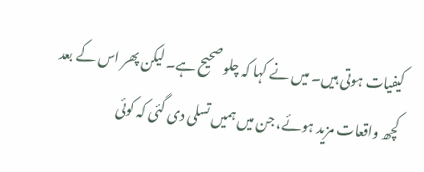کیفیات ہوتی ہیں۔ میں نے کہا کہ چلو صحیح ہے۔ لیکن پھر اس کے بعد کچھ واقعات مزید ہوئے، جن میں ہمیں تسلی دی گئی کہ کوئی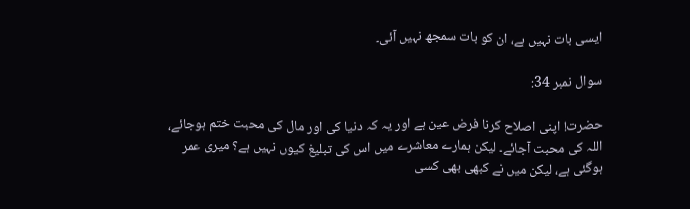ایسی بات نہیں ہے، ان کو بات سمجھ نہیں آئی۔

سوال نمبر 34:

حضرت! اپنی اصلاح کرنا فرض عین ہے اور یہ کہ دنیا کی اور مال کی محبت ختم ہوجائے، اللہ کی محبت آجائے۔ لیکن ہمارے معاشرے میں اس کی تبلیغ کیوں نہیں ہے؟ میری عمر ہوگئی ہے، لیکن میں نے کبھی بھی کسی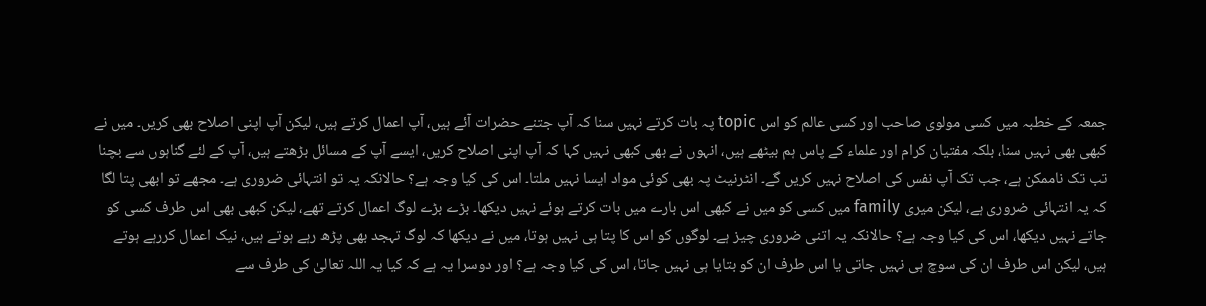جمعہ کے خطبہ میں کسی مولوی صاحب اور کسی عالم کو اس topic پہ بات کرتے نہیں سنا کہ آپ جتنے حضرات آئے ہیں، آپ اعمال کرتے ہیں، لیکن آپ اپنی اصلاح بھی کریں۔ میں نے کبھی بھی نہیں سنا، بلکہ مفتیان کرام اور علماء کے پاس ہم بیٹھے ہیں، انہوں نے بھی کبھی نہیں کہا کہ آپ اپنی اصلاح کریں، ایسے آپ کے مسائل بڑھتے ہیں، آپ کے لئے گناہوں سے بچنا تب تک ناممکن ہے، جب تک آپ نفس کی اصلاح نہیں کریں گے۔ انٹرنیٹ پہ بھی کوئی مواد ایسا نہیں ملتا۔ اس کی کیا وجہ ہے؟ حالانکہ یہ تو انتہائی ضروری ہے۔ مجھے تو ابھی پتا لگا کہ یہ انتہائی ضروری ہے، لیکن میری family میں کسی کو میں نے کبھی اس بارے میں بات کرتے ہوئے نہیں دیکھا۔ بڑے بڑے لوگ اعمال کرتے تھے، لیکن کبھی بھی اس طرف کسی کو جاتے نہیں دیکھا، اس کی کیا وجہ ہے؟ حالانکہ یہ اتنی ضروری چیز ہے۔ لوگوں کو اس کا پتا ہی نہیں ہوتا، میں نے دیکھا کہ لوگ تہجد بھی پڑھ رہے ہوتے ہیں، نیک اعمال کررہے ہوتے ہیں، لیکن اس طرف ان کی سوچ ہی نہیں جاتی یا اس طرف ان کو بتایا ہی نہیں جاتا، اس کی کیا وجہ ہے؟ اور دوسرا یہ ہے کہ کیا یہ اللہ تعالیٰ کی طرف سے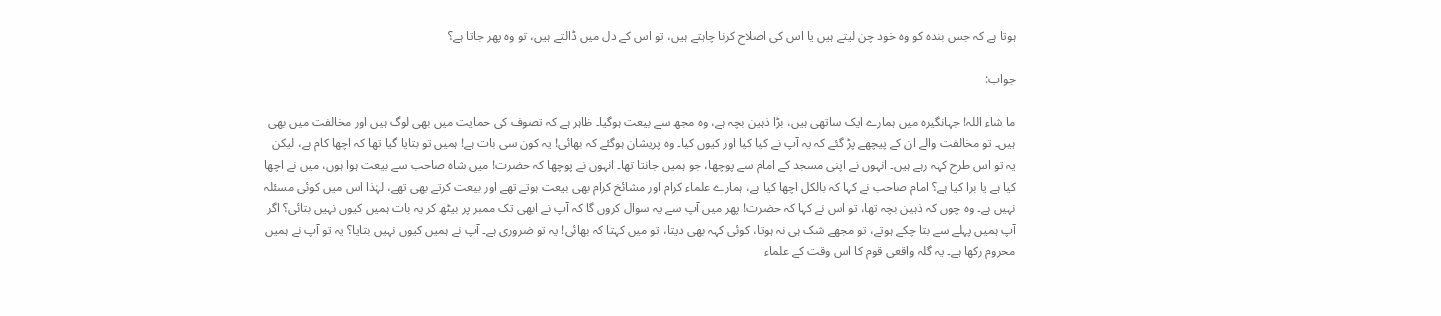ہوتا ہے کہ جس بندہ کو وہ خود چن لیتے ہیں یا اس کی اصلاح کرنا چاہتے ہیں، تو اس کے دل میں ڈالتے ہیں، تو وہ پھر جاتا ہے؟

جواب:

ما شاء اللہ! جہانگیرہ میں ہمارے ایک ساتھی ہیں، بڑا ذہین بچہ ہے، وہ مجھ سے بیعت ہوگیا۔ ظاہر ہے کہ تصوف کی حمایت میں بھی لوگ ہیں اور مخالفت میں بھی ہیں۔ تو مخالفت والے ان کے پیچھے پڑ گئے کہ یہ آپ نے کیا کیا اور کیوں کیا۔ وہ پریشان ہوگئے کہ بھائی! یہ کون سی بات ہے! ہمیں تو بتایا گیا تھا کہ اچھا کام ہے، لیکن یہ تو اس طرح کہہ رہے ہیں۔ انہوں نے اپنی مسجد کے امام سے پوچھا، جو ہمیں جانتا تھا۔ انہوں نے پوچھا کہ حضرت! میں شاہ صاحب سے بیعت ہوا ہوں، میں نے اچھا کیا ہے یا برا کیا ہے؟ امام صاحب نے کہا کہ بالکل اچھا کیا ہے، ہمارے علماء کرام اور مشائخ کرام بھی بیعت ہوتے تھے اور بیعت کرتے بھی تھے، لہٰذا اس میں کوئی مسئلہ نہیں ہے۔ وہ چوں کہ ذہین بچہ تھا، تو اس نے کہا کہ حضرت! پھر میں آپ سے یہ سوال کروں گا کہ آپ نے ابھی تک ممبر پر بیٹھ کر یہ بات ہمیں کیوں نہیں بتائی؟ اگر آپ ہمیں پہلے سے بتا چکے ہوتے، تو مجھے شک ہی نہ ہوتا، کوئی کہہ بھی دیتا، تو میں کہتا کہ بھائی! یہ تو ضروری ہے۔ آپ نے ہمیں کیوں نہیں بتایا؟ یہ تو آپ نے ہمیں محروم رکھا ہے۔ یہ گلہ واقعی قوم کا اس وقت کے علماء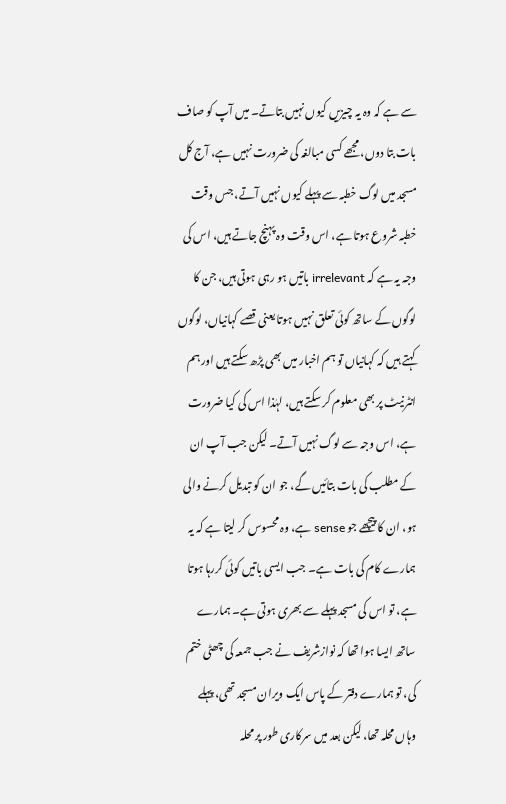سے ہے کہ وہ یہ چیزیں کیوں نہیں بتاتے۔ میں آپ کو صاف بات بتا دوں، مجھے کسی مبالغہ کی ضرورت نہیں ہے، آج کل مسجد میں لوگ خطبہ سے پہلے کیوں نہیں آتے، جس وقت خطبہ شروع ہوتا ہے، اس وقت وہ پہنچ جاتے ہیں، اس کی وجہ یہ ہے کہ irrelevant باتیں ہو رہی ہوتی ہیں، جن کا لوگوں کے ساتھ کوئی تعلق نہیں ہوتا یعنی قصے کہانیاں، لوگوں کہتے ہیں کہ کہانیاں تو ہم اخبار میں بھی پڑھ سکتے ہیں اور ہم انٹرنیٹ پر بھی معلوم کر سکتے ہیں، لہٰذا اس کی کیا ضرورت ہے، اس وجہ سے لوگ نہیں آتے۔ لیکن جب آپ ان کے مطلب کی بات بتائیں گے، جو ان کو تبدیل کرنے والی ہو، ان کا پیچھے جو sense ہے، وہ محسوس کر لیتا ہے کہ یہ ہمارے کام کی بات ہے۔ جب ایسی باتیں کوئی کررہا ہوتا ہے، تو اس کی مسجد پہلے سے بھری ہوتی ہے۔ ہمارے ساتھ ایسا ہوا تھا کہ نوازشریف نے جب جمعہ کی چھٹی ختم کی، تو ہمارے دفتر کے پاس ایک ویران مسجد تھی، پہلے وہاں محلہ تھا، لیکن بعد میں سرکاری طور پر محلہ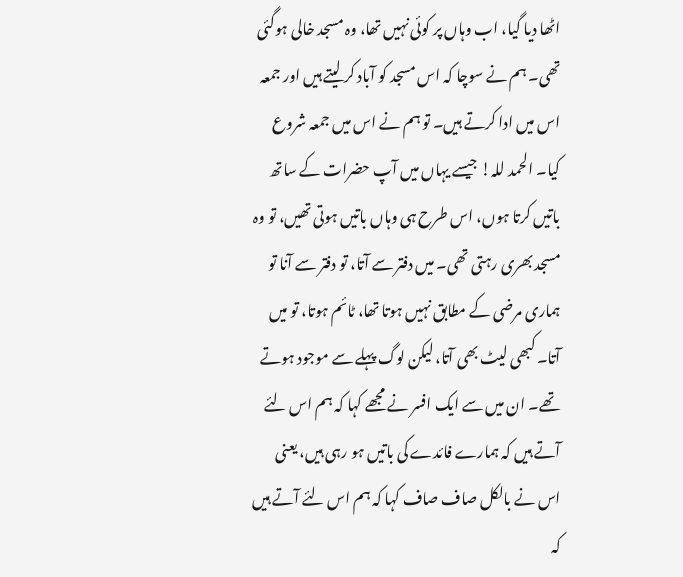اٹھا دیا گیا، اب وہاں پر کوئی نہیں تھا، وہ مسجد خالی ہوگئی تھی۔ ہم نے سوچا کہ اس مسجد کو آباد کر لیتے ہیں اور جمعہ اس میں ادا کرتے ہیں۔ تو ہم نے اس میں جمعہ شروع کیا۔ الحمد للہ! جیسے یہاں میں آپ حضرات کے ساتھ باتیں کرتا ہوں، اس طرح ہی وہاں باتیں ہوتی تھیں، تو وہ مسجد بھری رہتی تھی۔ میں دفتر سے آتا، تو دفتر سے آنا تو ہماری مرضی کے مطابق نہیں ہوتا تھا، ٹائم ہوتا، تو میں آتا۔ کبھی لیٹ بھی آتا، لیکن لوگ پہلے سے موجود ہوتے تھے۔ ان میں سے ایک افسر نے مجھے کہا کہ ہم اس لئے آتے ہیں کہ ہمارے فائدے کی باتیں ہو رہی ہیں، یعنی اس نے بالکل صاف صاف کہا کہ ہم اس لئے آتے ہیں کہ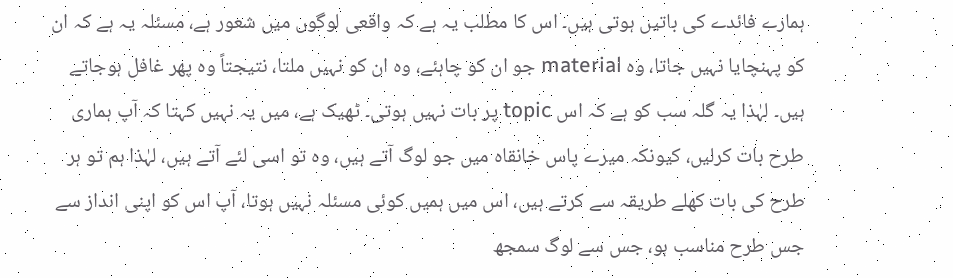ہمارے فائدے کی باتیں ہوتی ہیں۔ اس کا مطلب یہ ہے کہ واقعی لوگوں میں شعور ہے، مسئلہ یہ ہے کہ ان کو پہنچایا نہیں جاتا، وہ material جو ان کو چاہئے، وہ ان کو نہیں ملتا، نتیجتاً وہ پھر غافل ہوجاتے ہیں۔ لہٰذا یہ گلہ سب کو ہے کہ اس topic پر بات نہیں ہوتی۔ ٹھیک ہے، میں یہ نہیں کہتا کہ آپ ہماری طرح بات کرلیں، کیونکہ میرے پاس خانقاہ میں جو لوگ آتے ہیں، وہ تو اسی لئے آتے ہیں، لہٰذا ہم تو ہر طرح کی بات کھلے طریقہ سے کرتے ہیں، اس میں ہمیں کوئی مسئلہ نہیں ہوتا، آپ اس کو اپنی انداز سے جس طرح مناسب ہو، جس سے لوگ سمجھ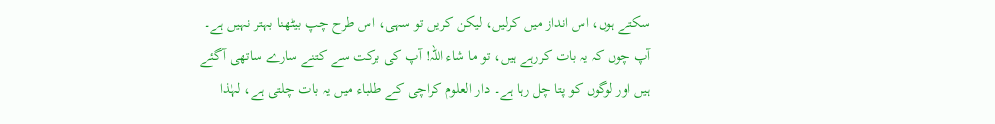سکتے ہوں، اس انداز میں کرلیں، لیکن کریں تو سہی، اس طرح چپ بیٹھنا بہتر نہیں ہے۔ آپ چوں کہ یہ بات کررہے ہیں، تو ما شاء اللہ! آپ کی برکت سے کتنے سارے ساتھی آگئے ہیں اور لوگوں کو پتا چل رہا ہے۔ دار العلوم کراچی کے طلباء میں یہ بات چلتی ہے، لہٰذا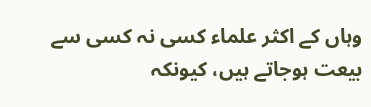وہاں کے اکثر علماء کسی نہ کسی سے بیعت ہوجاتے ہیں، کیونکہ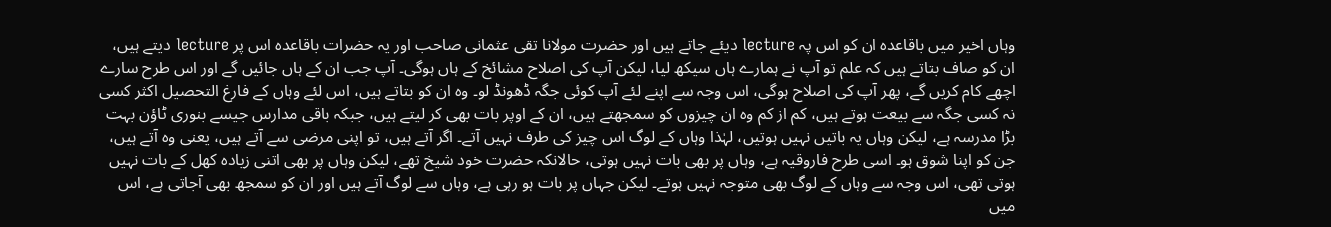وہاں اخیر میں باقاعدہ ان کو اس پہ lecture دیئے جاتے ہیں اور حضرت مولانا تقی عثمانی صاحب اور یہ حضرات باقاعدہ اس پر lecture دیتے ہیں، ان کو صاف بتاتے ہیں کہ علم تو آپ نے ہمارے ہاں سیکھ لیا، لیکن آپ کی اصلاح مشائخ کے ہاں ہوگی۔ آپ جب ان کے ہاں جائیں گے اور اس طرح سارے اچھے کام کریں گے، پھر آپ کی اصلاح ہوگی، اس وجہ سے اپنے لئے آپ کوئی جگہ ڈھونڈ لو۔ وہ ان کو بتاتے ہیں، اس لئے وہاں کے فارغ التحصیل اکثر کسی نہ کسی جگہ سے بیعت ہوتے ہیں، کم از کم وہ ان چیزوں کو سمجھتے ہیں، ان کے اوپر بات بھی کر لیتے ہیں، جبکہ باقی مدارس جیسے بنوری ٹاؤن بہت بڑا مدرسہ ہے، لیکن وہاں یہ باتیں نہیں ہوتیں، لہٰذا وہاں کے لوگ اس چیز کی طرف نہیں آتے۔ اگر آتے ہیں، تو اپنی مرضی سے آتے ہیں، یعنی وہ آتے ہیں، جن کو اپنا شوق ہو۔ اسی طرح فاروقیہ ہے، وہاں پر بھی بات نہیں ہوتی، حالانکہ حضرت خود شیخ تھے، لیکن وہاں پر بھی اتنی زیادہ کھل کے بات نہیں ہوتی تھی، اس وجہ سے وہاں کے لوگ بھی متوجہ نہیں ہوتے۔ لیکن جہاں پر بات ہو رہی ہے، وہاں سے لوگ آتے ہیں اور ان کو سمجھ بھی آجاتی ہے، اس میں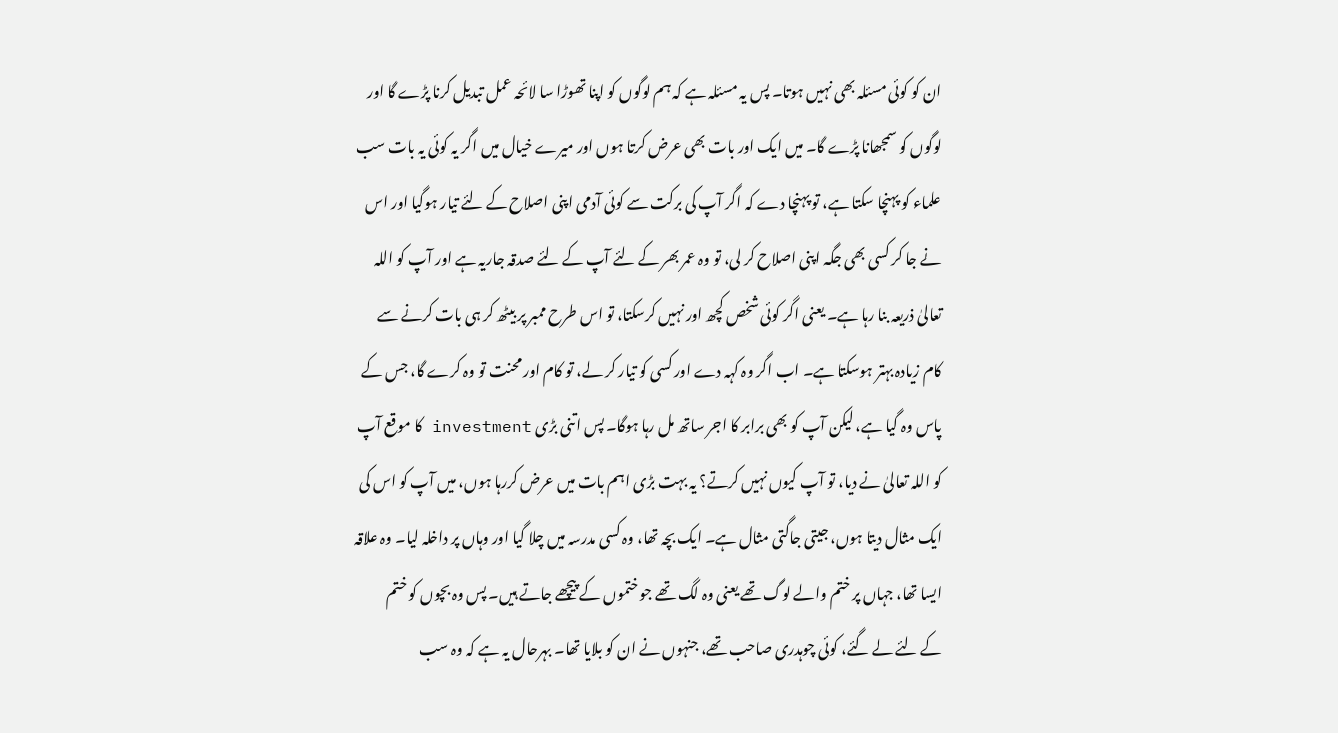ان کو کوئی مسئلہ بھی نہیں ہوتا۔ پس یہ مسئلہ ہے کہ ہم لوگوں کو اپنا تھوڑا سا لائحہ عمل تبدیل کرنا پڑے گا اور لوگوں کو سمجھانا پڑے گا۔ میں ایک اور بات بھی عرض کرتا ہوں اور میرے خیال میں اگر یہ کوئی یہ بات سب علماء کو پہنچا سکتا ہے، تو پہنچا دے کہ اگر آپ کی برکت سے کوئی آدمی اپنی اصلاح کے لئے تیار ہوگیا اور اس نے جا کر کسی بھی جگہ اپنی اصلاح کر لی، تو وہ عمر بھر کے لئے آپ کے لئے صدقہ جاریہ ہے اور آپ کو اللہ تعالیٰ ذریعہ بنا رہا ہے۔ یعنی اگر کوئی شخص کچھ اور نہیں کرسکتا، تو اس طرح ممبر پر بیٹھ کر ہی بات کرنے سے کام زیادہ بہتر ہوسکتا ہے۔ اب اگر وہ کہہ دے اور کسی کو تیار کر لے، تو کام اور محنت تو وہ کرے گا، جس کے پاس وہ گیا ہے، لیکن آپ کو بھی برابر کا اجر ساتھ مل رہا ہوگا۔ پس اتنی بڑی investment کا موقع آپ کو اللہ تعالیٰ نے دیا، تو آپ کیوں نہیں کرتے؟ یہ بہت بڑی اہم بات میں عرض کررہا ہوں، میں آپ کو اس کی ایک مثال دیتا ہوں، جیتی جاگتی مثال ہے۔ ایک بچہ تھا، وہ کسی مدرسہ میں چلا گیا اور وہاں پر داخلہ لیا۔ وہ علاقہ ایسا تھا، جہاں پر ختم والے لوگ تھے یعنی وہ لگ تھے جو ختموں کے پیچھے جاتے ہیں۔ پس وہ بچوں کو ختم کے لئے لے گئے، کوئی چوہدری صاحب تھے، جنہوں نے ان کو بلایا تھا۔ بہرحال یہ ہے کہ وہ سب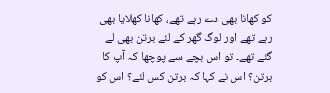کو کھانا بھی دے رہے تھے، کھانا کھلایا بھی رہے تھے اور لوگ گھر کے لئے برتن بھی لے گئے تھے۔ تو اس بچے سے پوچھا کہ آپ کا برتن؟ اس نے کہا کہ برتن کس لئے؟ اس کو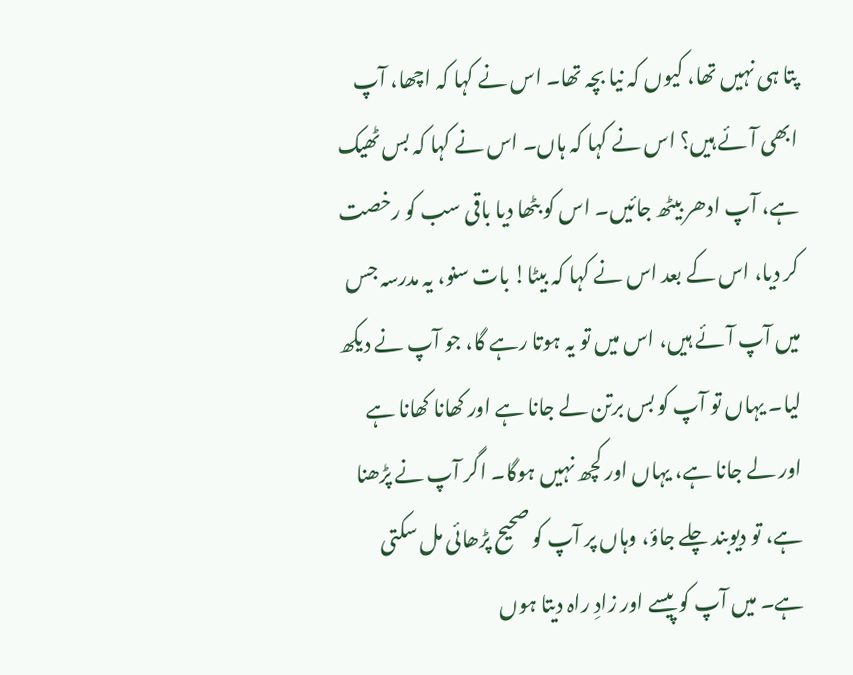پتا ہی نہیں تھا، کیوں کہ نیا بچہ تھا۔ اس نے کہا کہ اچھا، آپ ابھی آئے ہیں؟ اس نے کہا کہ ہاں۔ اس نے کہا کہ بس ٹھیک ہے، آپ ادھر بیٹھ جائیں۔ اس کو بٹھا دیا باقی سب کو رخصت کر دیا، اس کے بعد اس نے کہا کہ بیٹا! بات سنو، یہ مدرسہ جس میں آپ آئے ہیں، اس میں تو یہ ہوتا رہے گا، جو آپ نے دیکھ لیا۔ یہاں تو آپ کو بس برتن لے جانا ہے اور کھانا کھانا ہے اور لے جانا ہے، یہاں اور کچھ نہیں ہوگا۔ اگر آپ نے پڑھنا ہے، تو دیوبند چلے جاؤ، وہاں پر آپ کو صحیح پڑھائی مل سکتی ہے۔ میں آپ کو پیسے اور زادِ راہ دیتا ہوں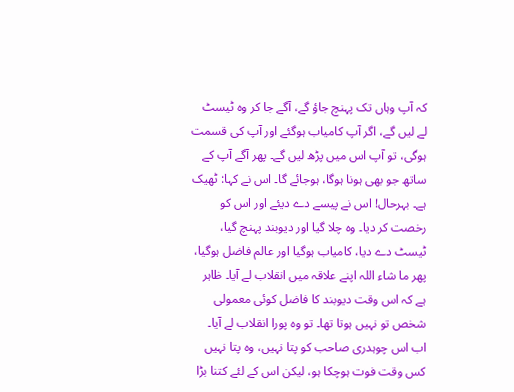کہ آپ وہاں تک پہنچ جاؤ گے، آگے جا کر وہ ٹیسٹ لے لیں گے، اگر آپ کامیاب ہوگئے اور آپ کی قسمت ہوگی، تو آپ اس میں پڑھ لیں گے۔ پھر آگے آپ کے ساتھ جو بھی ہونا ہوگا، ہوجائے گا۔ اس نے کہا: ٹھیک ہے۔ بہرحال! اس نے پیسے دے دیئے اور اس کو رخصت کر دیا۔ وہ چلا گیا اور دیوبند پہنچ گیا، ٹیسٹ دے دیا، کامیاب ہوگیا اور عالم فاضل ہوگیا، پھر ما شاء اللہ اپنے علاقہ میں انقلاب لے آیا۔ ظاہر ہے کہ اس وقت دیوبند کا فاضل کوئی معمولی شخص تو نہیں ہوتا تھا۔ تو وہ پورا انقلاب لے آیا۔ اب اس چوہدری صاحب کو پتا نہیں، وہ پتا نہیں کس وقت فوت ہوچکا ہو، لیکن اس کے لئے کتنا بڑا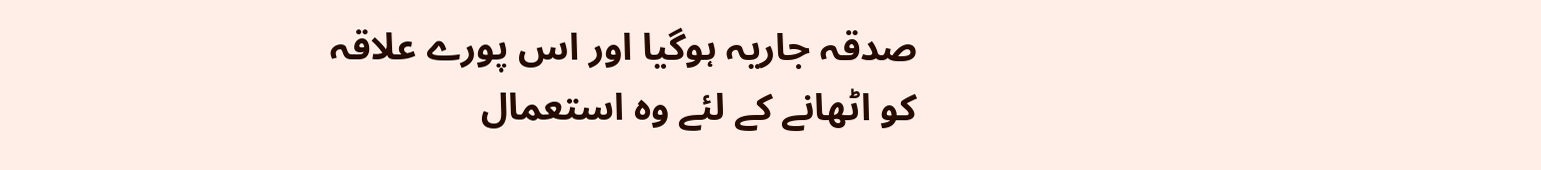صدقہ جاریہ ہوگیا اور اس پورے علاقہ کو اٹھانے کے لئے وہ استعمال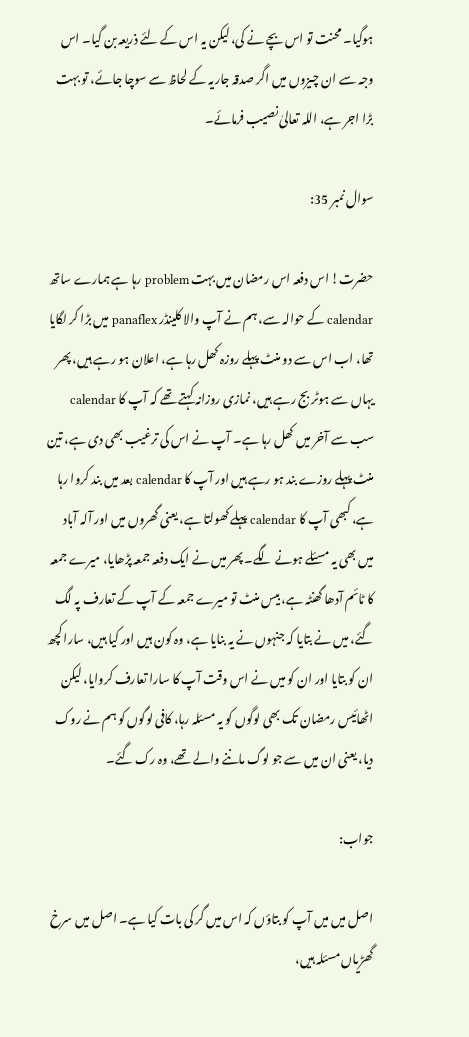ہوگیا۔ محنت تو اس بچے نے کی، لیکن یہ اس کے لئے ذریعہ بن گیا۔ اس وجہ سے ان چیزوں میں اگر صدقہ جاریہ کے لحاظ سے سوچا جائے، تو بہت بڑا اجر ہے، اللہ تعالیٰ نصیب فرمائے۔

سوال نمبر 35:

حضرت! اس دفعہ اس رمضان میں بہت problem رہا ہے ہمارے ساتھ calendar کے حوالہ سے، ہم نے آپ والا کلینڈر panaflex میں بڑا کر لگایا تھا، اب اس سے دو منٹ پہلے روزہ کھل رہا ہے، اعلان ہو رہے ہیں، پھر یہاں سے ہوٹر بج رہے ہیں، نمازی روزانہ کہتے تھے کہ آپ کا calendar سب سے آخر میں کھل رہا ہے۔ آپ نے اس کی ترغیب بھی دی ہے، تین منٹ پہلے روزے بند ہو رہے ہیں اور آپ کا calendar بعد میں بند کروا رہا ہے، کبھی آپ کا calendar پہلے کھولتا ہے، یعنی گھروں میں اور آلہ آباد میں بھی یہ مسئلے ہونے لگے۔ پھر میں نے ایک دفعہ جمعہ پڑھایا، میرے جمعہ کا ٹائم آدھا گھنٹہ ہے، بیس منٹ تو میرے جمعہ کے آپ کے تعارف پہ لگ گئے، میں نے بتایا کہ جنہوں نے یہ بنایا ہے، وہ کون ہیں اور کیا ہیں، سارا کچھ ان کو بتایا اور ان کو میں نے اس وقت آپ کا سارا تعارف کروایا، لیکن اٹھائیس رمضان تک بھی لوگوں کو یہ مسئلہ رہا، کافی لوگوں کو ہم نے روک دیا، یعنی ان میں سے جو لوگ ماننے والے تھے، وہ رک گئے۔

جواب:

اصل میں میں آپ کو بتاؤں کہ اس میں گر کی بات کیا ہے۔ اصل میں سرخ گھڑیاں مسئلہ ہیں،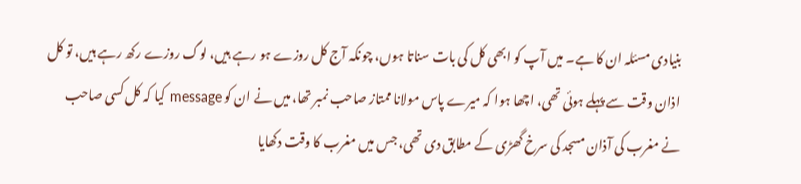بنیادی مسئلہ ان کا ہے۔ میں آپ کو ابھی کل کی بات سناتا ہوں، چونکہ آج کل روزے ہو رہے ہیں، لوگ روزے رکھ رہے ہیں، تو کل اذان وقت سے پہلے ہوئی تھی، اچھا ہوا کہ میرے پاس مولانا ممتاز صاحب نمبر تھا، میں نے ان کو message کیا کہ کل کسی صاحب نے مغرب کی آذان مسجد کی سرخ گھڑی کے مطابق دی تھی، جس میں مغرب کا وقت دکھایا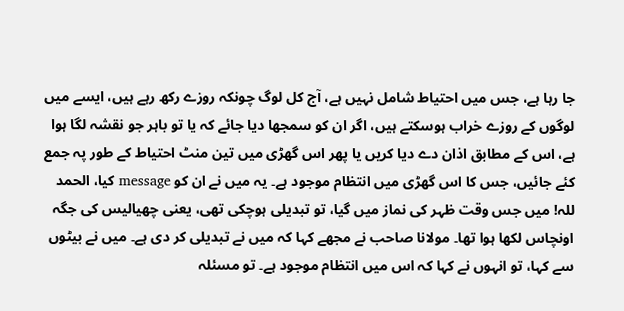جا رہا ہے، جس میں احتیاط شامل نہیں ہے، آج کل لوگ چونکہ روزے رکھ رہے ہیں، ایسے میں لوگوں کے روزے خراب ہوسکتے ہیں، اگر ان کو سمجھا دیا جائے کہ یا تو باہر جو نقشہ لگا ہوا ہے، اس کے مطابق اذان دے دیا کریں یا پھر اس گھڑی میں تین منٹ احتیاط کے طور پہ جمع کئے جائیں، جس کا اس گھڑی میں انتظام موجود ہے۔ یہ میں نے ان کو message کیا، الحمد للہ! میں جس وقت ظہر کی نماز میں گیا، تو تبدیلی ہوچکی تھی، یعنی چھیالیس کی جگہ اونچاس لکھا ہوا تھا۔ مولانا صاحب نے مجھے کہا کہ میں نے تبدیلی کر دی ہے۔ میں نے بیٹوں سے کہا، تو انہوں نے کہا کہ اس میں انتظام موجود ہے۔ تو مسئلہ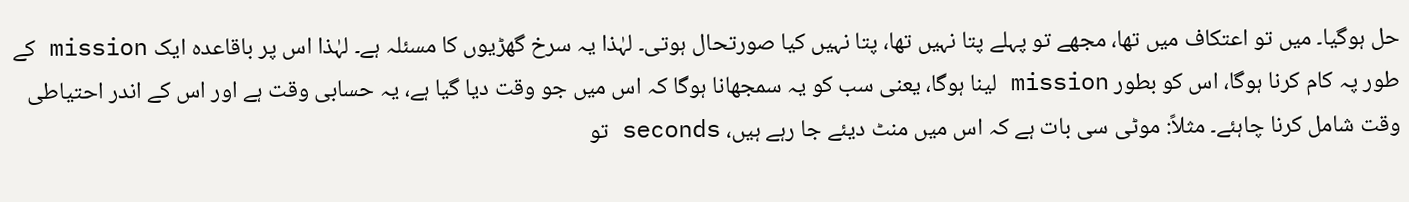حل ہوگیا۔ میں تو اعتکاف میں تھا، مجھے تو پہلے پتا نہیں تھا، پتا نہیں کیا صورتحال ہوتی۔ لہٰذا یہ سرخ گھڑیوں کا مسئلہ ہے۔ لہٰذا اس پر باقاعدہ ایک mission کے طور پہ کام کرنا ہوگا، اس کو بطور mission لینا ہوگا، یعنی سب کو یہ سمجھانا ہوگا کہ اس میں جو وقت دیا گیا ہے، یہ حسابی وقت ہے اور اس کے اندر احتیاطی وقت شامل کرنا چاہئے۔ مثلاً: موٹی سی بات ہے کہ اس میں منٹ دیئے جا رہے ہیں، seconds تو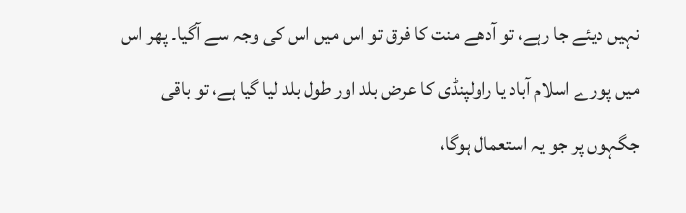نہیں دیئے جا رہے، تو آدھے منت کا فرق تو اس میں اس کی وجہ سے آگیا۔ پھر اس میں پورے اسلام آباد یا راولپنڈی کا عرض بلد اور طول بلد لیا گیا ہے، تو باقی جگہوں پر جو یہ استعمال ہوگا،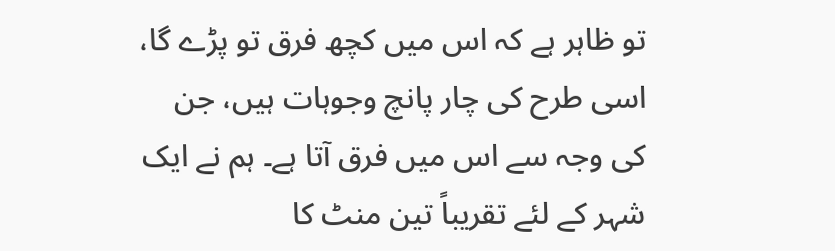تو ظاہر ہے کہ اس میں کچھ فرق تو پڑے گا، اسی طرح کی چار پانچ وجوہات ہیں، جن کی وجہ سے اس میں فرق آتا ہے۔ ہم نے ایک شہر کے لئے تقریباً تین منٹ کا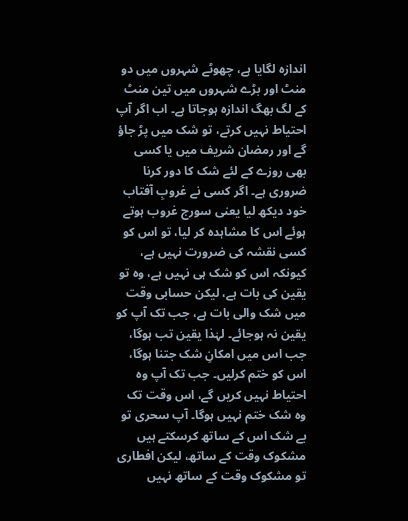اندازہ لگایا ہے، چھوٹے شہروں میں دو منٹ اور بڑے شہروں میں تین منٹ کے لگ بھگ اندازہ ہوجاتا ہے۔ اب اگر آپ احتیاط نہیں کرتے، تو شک میں پڑ جاؤ گے اور رمضان شریف میں یا کسی بھی روزے کے لئے شک کا دور کرنا ضروری ہے۔ اگر کسی نے غروبِ آفتاب خود دیکھ لیا یعنی سورج غروب ہوتے ہوئے اس کا مشاہدہ کر لیا، تو اس کو کسی نقشہ کی ضرورت نہیں ہے، کیونکہ اس کو شک ہی نہیں ہے، وہ تو یقین کی بات ہے، لیکن حسابی وقت میں شک والی بات ہے، جب تک آپ کو یقین نہ ہوجائے۔ لہٰذا یقین تب ہوگا، جب اس میں امکانِ شک جتنا ہوگا، اس کو ختم کرلیں۔ جب تک آپ وہ احتیاط نہیں کریں گے، اس وقت تک وہ شک ختم نہیں ہوگا۔ آپ سحری تو بے شک اس کے ساتھ کرسکتے ہیں مشکوک وقت کے ساتھ، لیکن افطاری تو مشکوک وقت کے ساتھ نہیں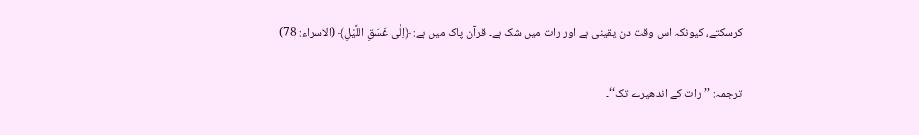کرسکتے، کیونکہ اس وقت دن یقینی ہے اور رات میں شک ہے۔ قرآن پاک میں ہے: ﴿اِلٰی غَسَقِ اللَّیْلِ﴾ (الاسراء: 78)

ترجمہ: ’’رات کے اندھیرے تک‘‘۔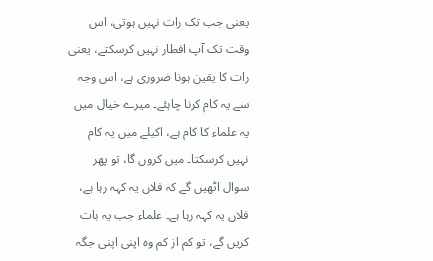یعنی جب تک رات نہیں ہوتی، اس وقت تک آپ افطار نہیں کرسکتے، یعنی رات کا یقین ہونا ضروری ہے، اس وجہ سے یہ کام کرنا چاہئے۔ میرے خیال میں یہ علماء کا کام ہے، اکیلے میں یہ کام نہیں کرسکتا۔ میں کروں گا، تو پھر سوال اٹھیں گے کہ فلاں یہ کہہ رہا ہے، فلاں یہ کہہ رہا ہے۔ علماء جب یہ بات کریں گے، تو کم از کم وہ اپنی اپنی جگہ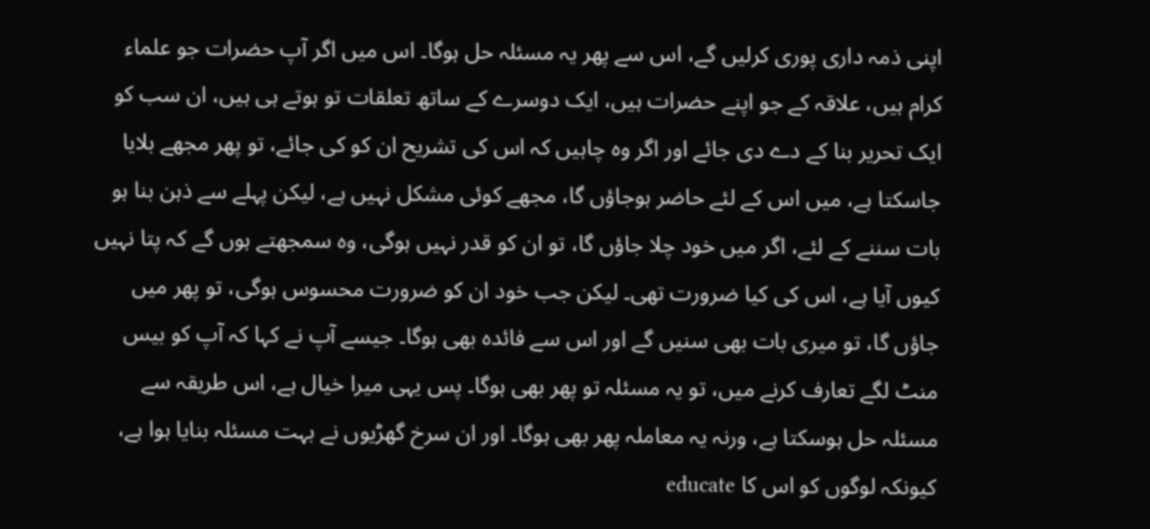اپنی ذمہ داری پوری کرلیں گے، اس سے پھر یہ مسئلہ حل ہوگا۔ اس میں اگر آپ حضرات جو علماء کرام ہیں، علاقہ کے جو اپنے حضرات ہیں، ایک دوسرے کے ساتھ تعلقات تو ہوتے ہی ہیں، ان سب کو ایک تحریر بنا کے دے دی جائے اور اگر وہ چاہیں کہ اس کی تشریح ان کو کی جائے، تو پھر مجھے بلایا جاسکتا ہے، میں اس کے لئے حاضر ہوجاؤں گا، مجھے کوئی مشکل نہیں ہے، لیکن پہلے سے ذہن بنا ہو بات سننے کے لئے، اگر میں خود چلا جاؤں گا، تو ان کو قدر نہیں ہوگی، وہ سمجھتے ہوں گے کہ پتا نہیں کیوں آیا ہے، اس کی کیا ضرورت تھی۔ لیکن جب خود ان کو ضرورت محسوس ہوگی، تو پھر میں جاؤں گا، تو میری بات بھی سنیں گے اور اس سے فائدہ بھی ہوگا۔ جیسے آپ نے کہا کہ آپ کو بیس منٹ لگے تعارف کرنے میں، تو یہ مسئلہ تو پھر بھی ہوگا۔ پس یہی میرا خیال ہے، اس طریقہ سے مسئلہ حل ہوسکتا ہے، ورنہ یہ معاملہ پھر بھی ہوگا۔ اور ان سرخ گھڑیوں نے بہت مسئلہ بنایا ہوا ہے، کیونکہ لوگوں کو اس کا educate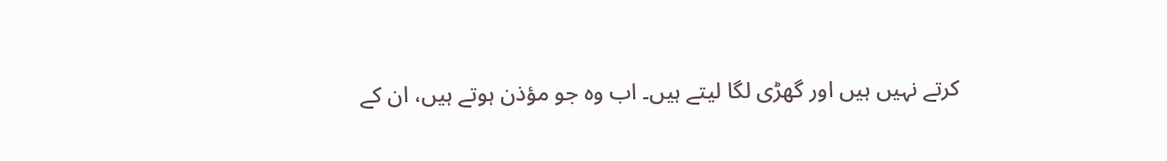کرتے نہیں ہیں اور گھڑی لگا لیتے ہیں۔ اب وہ جو مؤذن ہوتے ہیں، ان کے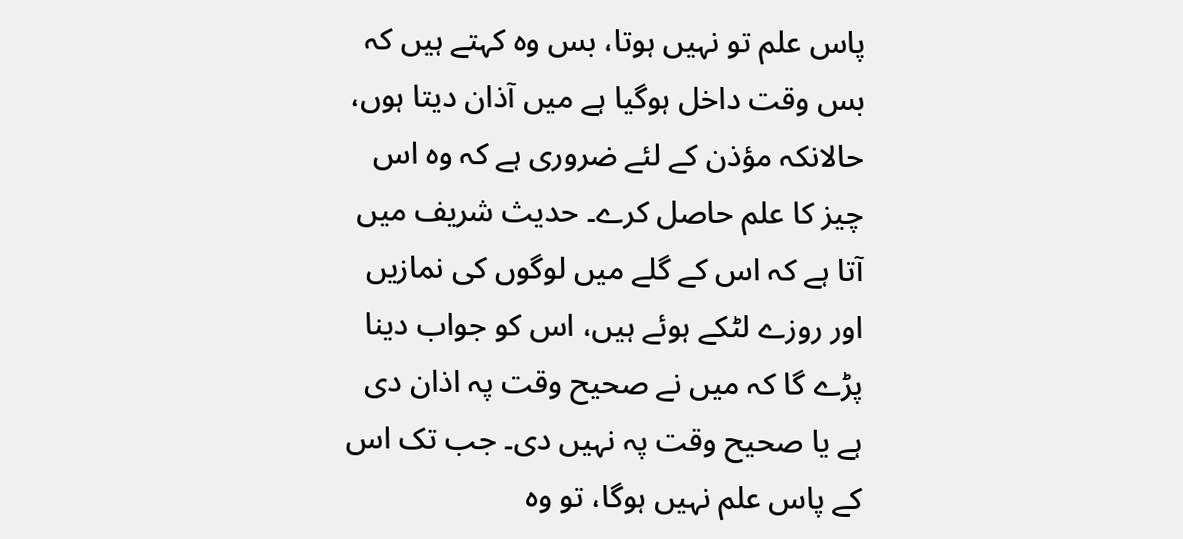پاس علم تو نہیں ہوتا، بس وہ کہتے ہیں کہ بس وقت داخل ہوگیا ہے میں آذان دیتا ہوں، حالانکہ مؤذن کے لئے ضروری ہے کہ وہ اس چیز کا علم حاصل کرے۔ حدیث شریف میں آتا ہے کہ اس کے گلے میں لوگوں کی نمازیں اور روزے لٹکے ہوئے ہیں، اس کو جواب دینا پڑے گا کہ میں نے صحیح وقت پہ اذان دی ہے یا صحیح وقت پہ نہیں دی۔ جب تک اس کے پاس علم نہیں ہوگا، تو وہ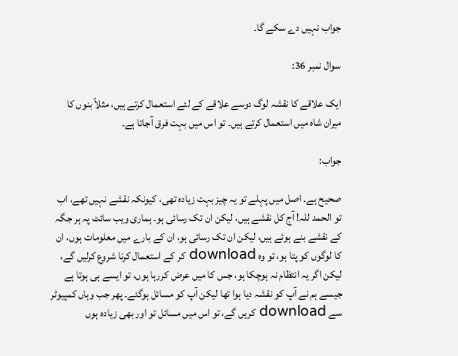جواب نہیں دے سکے گا۔

سوال نمبر 36:

ایک علاقے کا نقشہ لوگ دوسے علاقے کے لئے استعمال کرتے ہیں، مثلاً بنوں کا میران شاہ میں استعمال کرتے ہیں۔ تو اس میں بہت فرق آجاتا ہے۔

جواب:

صحیح ہے۔ اصل میں پہلے تو یہ چیز بہت زیادہ تھی، کیونکہ نقشے نہیں تھے، اب تو الحمد للہ! آج کل نقشے ہیں، لیکن ان تک رسائی ہو۔ ہماری ویب سائٹ پہ ہر جگہ کے نقشے بنے ہوئے ہیں، لیکن ان تک رسائی ہو، ان کے بارے میں معلومات ہوں، ان کا لوگوں کو پتا ہو، تو وہ download کر کے استعمال کرنا شروع کرلیں گے، لیکن اگر یہ انتظام نہ ہوچکا ہو، جس کا میں عرض کررہا ہوں، تو ایسے ہی ہوتا ہے جیسے ہم نے آپ کو نقشہ دیا ہوا تھا لیکن آپ کو مسائل ہوگئے۔ پھر جب وہاں کمپیوٹر سے download کریں گے، تو اس میں مسائل تو اور بھی زیادہ ہوں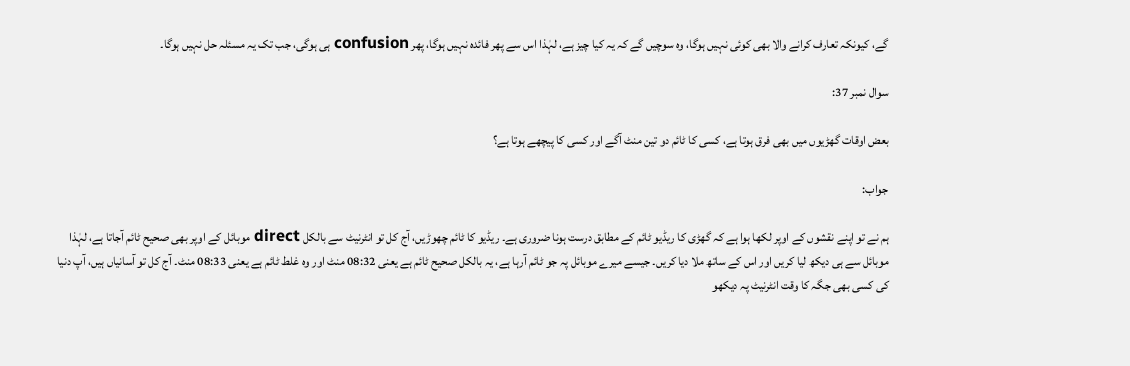گے، کیونکہ تعارف کرانے والا بھی کوئی نہیں ہوگا، وہ سوچیں گے کہ یہ کیا چیز ہے، لہٰذا اس سے پھر فائدہ نہیں ہوگا، پھر confusion ہی ہوگی، جب تک یہ مسئلہ حل نہیں ہوگا۔

سوال نمبر 37:

بعض اوقات گھڑیوں میں بھی فرق ہوتا ہے، کسی کا ٹائم دو تین منٹ آگے اور کسی کا پیچھے ہوتا ہے؟

جواب:

ہم نے تو اپنے نقشوں کے اوپر لکھا ہوا ہے کہ گھڑی کا ریڈیو ٹائم کے مطابق درست ہونا ضروری ہے۔ ریڈیو کا ٹائم چھوڑیں، آج کل تو انٹرنیٹ سے بالکل direct موبائل کے اوپر بھی صحیح ٹائم آجاتا ہے، لہٰذا موبائل سے ہی دیکھ لیا کریں اور اس کے ساتھ ملا دیا کریں۔ جیسے میرے موبائل پہ جو ٹائم آرہا ہے، یہ بالکل صحیح ٹائم ہے یعنی 08:32 منٹ اور وہ غلط ٹائم ہے یعنی 08:33 منٹ۔ آج کل تو آسانیاں ہیں، آپ دنیا کی کسی بھی جگہ کا وقت انٹرنیٹ پہ دیکھو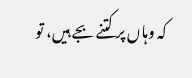کہ وہاں پر کتنے بجے ہیں، تو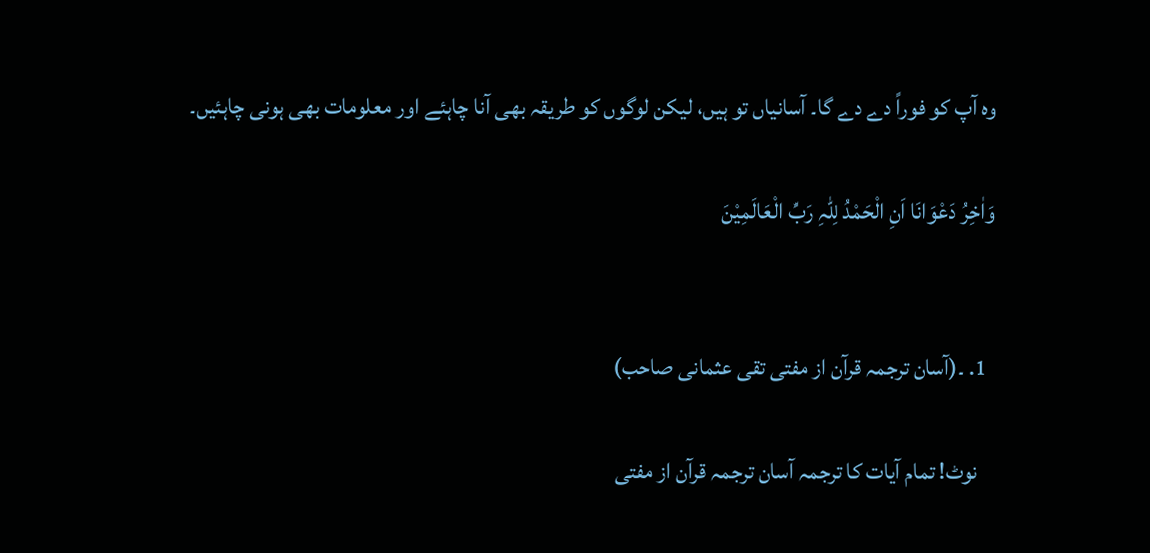وہ آپ کو فوراً دے دے گا۔ آسانیاں تو ہیں، لیکن لوگوں کو طریقہ بھی آنا چاہئے اور معلومات بھی ہونی چاہئیں۔

وَاٰخِرُ دَعْوَانَا اَنِ الْحَمْدُ لِلّٰہِ رَبِّ الْعَالَمِیْنَ


  1. ۔(آسان ترجمہ قرآن از مفتی تقی عثمانی صاحب)

    نوٹ! تمام آیات کا ترجمہ آسان ترجمہ قرآن از مفتی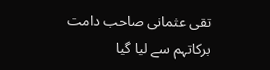تقی عثمانی صاحب دامت برکاتہم سے لیا گیا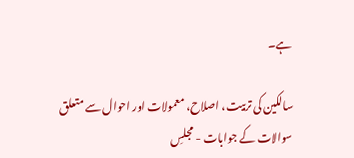ہے۔

سالکین کی تربیت، اصلاح، معمولات اور احوال سے متعلق سوالات کے جوابات - مجلسِ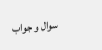سوال و جواب